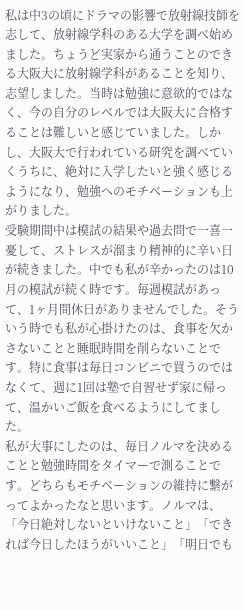私は中3の頃にドラマの影響で放射線技師を志して、放射線学科のある大学を調べ始めました。ちょうど実家から通うことのできる大阪大に放射線学科があることを知り、志望しました。当時は勉強に意欲的ではなく、今の自分のレベルでは大阪大に合格することは難しいと感じていました。しかし、大阪大で行われている研究を調べていくうちに、絶対に入学したいと強く感じるようになり、勉強へのモチベーションも上がりました。
受験期間中は模試の結果や過去問で一喜一憂して、ストレスが溜まり精神的に辛い日が続きました。中でも私が辛かったのは10月の模試が続く時です。毎週模試があって、1ヶ月間休日がありませんでした。そういう時でも私が心掛けたのは、食事を欠かさないことと睡眠時間を削らないことです。特に食事は毎日コンビニで買うのではなくて、週に1回は塾で自習せず家に帰って、温かいご飯を食べるようにしてました。
私が大事にしたのは、毎日ノルマを決めることと勉強時間をタイマーで測ることです。どちらもモチベーションの維持に繋がってよかったなと思います。ノルマは、「今日絶対しないといけないこと」「できれば今日したほうがいいこと」「明日でも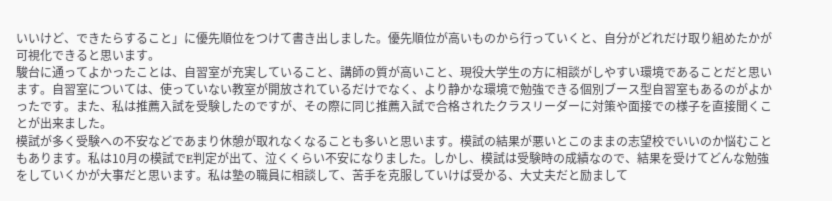いいけど、できたらすること」に優先順位をつけて書き出しました。優先順位が高いものから行っていくと、自分がどれだけ取り組めたかが可視化できると思います。
駿台に通ってよかったことは、自習室が充実していること、講師の質が高いこと、現役大学生の方に相談がしやすい環境であることだと思います。自習室については、使っていない教室が開放されているだけでなく、より静かな環境で勉強できる個別ブース型自習室もあるのがよかったです。また、私は推薦入試を受験したのですが、その際に同じ推薦入試で合格されたクラスリーダーに対策や面接での様子を直接聞くことが出来ました。
模試が多く受験への不安などであまり休憩が取れなくなることも多いと思います。模試の結果が悪いとこのままの志望校でいいのか悩むこともあります。私は10月の模試でE判定が出て、泣くくらい不安になりました。しかし、模試は受験時の成績なので、結果を受けてどんな勉強をしていくかが大事だと思います。私は塾の職員に相談して、苦手を克服していけば受かる、大丈夫だと励まして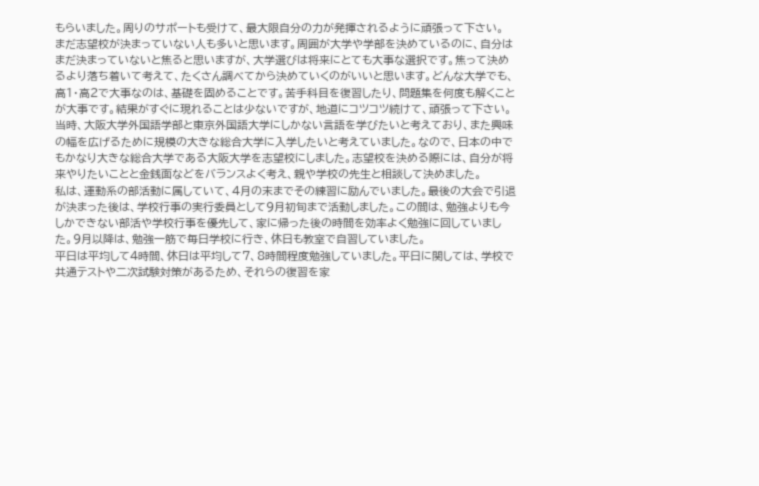もらいました。周りのサポートも受けて、最大限自分の力が発揮されるように頑張って下さい。
まだ志望校が決まっていない人も多いと思います。周囲が大学や学部を決めているのに、自分はまだ決まっていないと焦ると思いますが、大学選びは将来にとても大事な選択です。焦って決めるより落ち着いて考えて、たくさん調べてから決めていくのがいいと思います。どんな大学でも、高1・高2で大事なのは、基礎を固めることです。苦手科目を復習したり、問題集を何度も解くことが大事です。結果がすぐに現れることは少ないですが、地道にコツコツ続けて、頑張って下さい。
当時、大阪大学外国語学部と東京外国語大学にしかない言語を学びたいと考えており、また興味の幅を広げるために規模の大きな総合大学に入学したいと考えていました。なので、日本の中でもかなり大きな総合大学である大阪大学を志望校にしました。志望校を決める際には、自分が将来やりたいことと金銭面などをバランスよく考え、親や学校の先生と相談して決めました。
私は、運動系の部活動に属していて、4月の末までその練習に励んでいました。最後の大会で引退が決まった後は、学校行事の実行委員として9月初旬まで活動しました。この間は、勉強よりも今しかできない部活や学校行事を優先して、家に帰った後の時間を効率よく勉強に回していました。9月以降は、勉強一筋で毎日学校に行き、休日も教室で自習していました。
平日は平均して4時間、休日は平均して7、8時間程度勉強していました。平日に関しては、学校で共通テストや二次試験対策があるため、それらの復習を家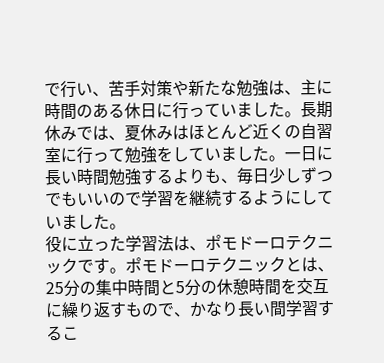で行い、苦手対策や新たな勉強は、主に時間のある休日に行っていました。長期休みでは、夏休みはほとんど近くの自習室に行って勉強をしていました。一日に長い時間勉強するよりも、毎日少しずつでもいいので学習を継続するようにしていました。
役に立った学習法は、ポモドーロテクニックです。ポモドーロテクニックとは、25分の集中時間と5分の休憩時間を交互に繰り返すもので、かなり長い間学習するこ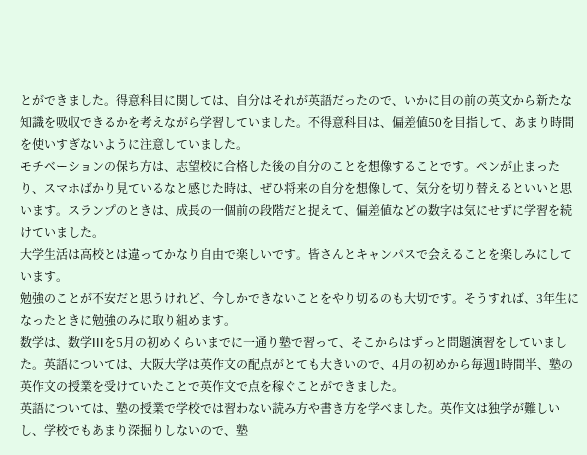とができました。得意科目に関しては、自分はそれが英語だったので、いかに目の前の英文から新たな知識を吸収できるかを考えながら学習していました。不得意科目は、偏差値50を目指して、あまり時間を使いすぎないように注意していました。
モチベーションの保ち方は、志望校に合格した後の自分のことを想像することです。ペンが止まったり、スマホばかり見ているなと感じた時は、ぜひ将来の自分を想像して、気分を切り替えるといいと思います。スランプのときは、成長の一個前の段階だと捉えて、偏差値などの数字は気にせずに学習を続けていました。
大学生活は高校とは違ってかなり自由で楽しいです。皆さんとキャンパスで会えることを楽しみにしています。
勉強のことが不安だと思うけれど、今しかできないことをやり切るのも大切です。そうすれば、3年生になったときに勉強のみに取り組めます。
数学は、数学IIIを5月の初めくらいまでに一通り塾で習って、そこからはずっと問題演習をしていました。英語については、大阪大学は英作文の配点がとても大きいので、4月の初めから毎週1時間半、塾の英作文の授業を受けていたことで英作文で点を稼ぐことができました。
英語については、塾の授業で学校では習わない読み方や書き方を学べました。英作文は独学が難しいし、学校でもあまり深掘りしないので、塾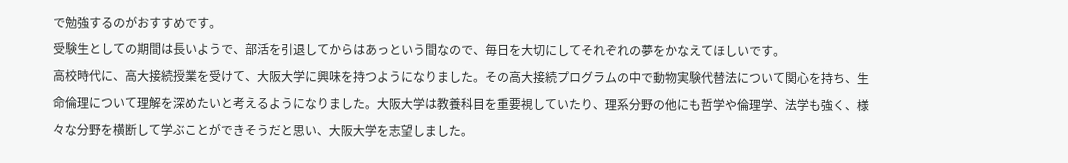で勉強するのがおすすめです。
受験生としての期間は長いようで、部活を引退してからはあっという間なので、毎日を大切にしてそれぞれの夢をかなえてほしいです。
高校時代に、高大接続授業を受けて、大阪大学に興味を持つようになりました。その高大接続プログラムの中で動物実験代替法について関心を持ち、生命倫理について理解を深めたいと考えるようになりました。大阪大学は教養科目を重要視していたり、理系分野の他にも哲学や倫理学、法学も強く、様々な分野を横断して学ぶことができそうだと思い、大阪大学を志望しました。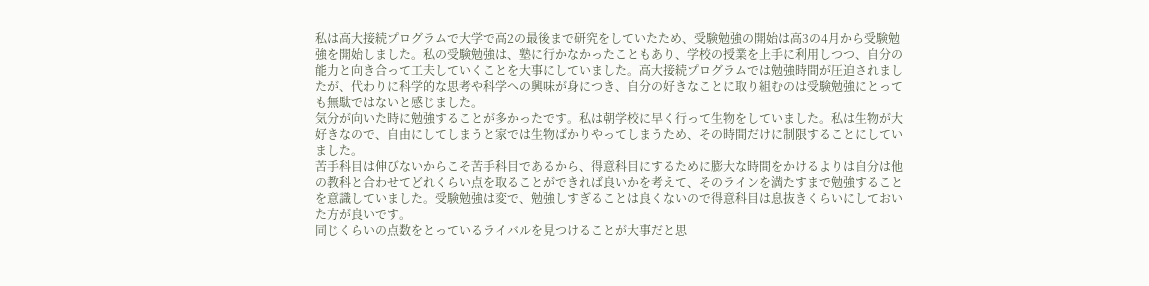私は高大接続プログラムで大学で高2の最後まで研究をしていたため、受験勉強の開始は高3の4月から受験勉強を開始しました。私の受験勉強は、塾に行かなかったこともあり、学校の授業を上手に利用しつつ、自分の能力と向き合って工夫していくことを大事にしていました。高大接続プログラムでは勉強時間が圧迫されましたが、代わりに科学的な思考や科学への興味が身につき、自分の好きなことに取り組むのは受験勉強にとっても無駄ではないと感じました。
気分が向いた時に勉強することが多かったです。私は朝学校に早く行って生物をしていました。私は生物が大好きなので、自由にしてしまうと家では生物ばかりやってしまうため、その時間だけに制限することにしていました。
苦手科目は伸びないからこそ苦手科目であるから、得意科目にするために膨大な時間をかけるよりは自分は他の教科と合わせてどれくらい点を取ることができれば良いかを考えて、そのラインを満たすまで勉強することを意識していました。受験勉強は変で、勉強しすぎることは良くないので得意科目は息抜きくらいにしておいた方が良いです。
同じくらいの点数をとっているライバルを見つけることが大事だと思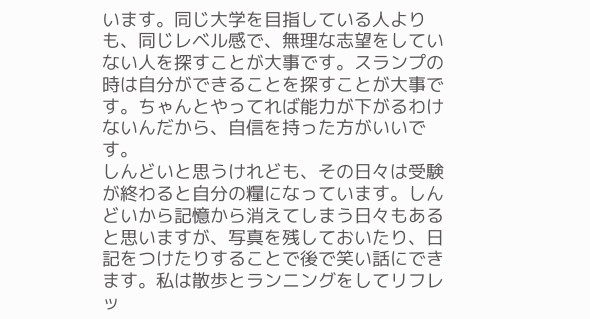います。同じ大学を目指している人よりも、同じレベル感で、無理な志望をしていない人を探すことが大事です。スランプの時は自分ができることを探すことが大事です。ちゃんとやってれば能力が下がるわけないんだから、自信を持った方がいいです。
しんどいと思うけれども、その日々は受験が終わると自分の糧になっています。しんどいから記憶から消えてしまう日々もあると思いますが、写真を残しておいたり、日記をつけたりすることで後で笑い話にできます。私は散歩とランニングをしてリフレッ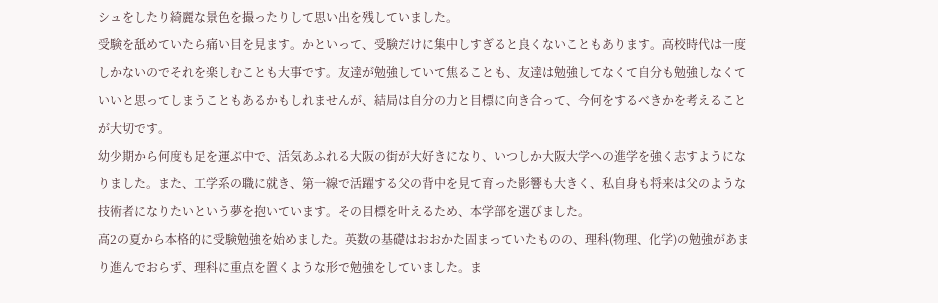シュをしたり綺麗な景色を撮ったりして思い出を残していました。
受験を舐めていたら痛い目を見ます。かといって、受験だけに集中しすぎると良くないこともあります。高校時代は一度しかないのでそれを楽しむことも大事です。友達が勉強していて焦ることも、友達は勉強してなくて自分も勉強しなくていいと思ってしまうこともあるかもしれませんが、結局は自分の力と目標に向き合って、今何をするべきかを考えることが大切です。
幼少期から何度も足を運ぶ中で、活気あふれる大阪の街が大好きになり、いつしか大阪大学への進学を強く志すようになりました。また、工学系の職に就き、第一線で活躍する父の背中を見て育った影響も大きく、私自身も将来は父のような技術者になりたいという夢を抱いています。その目標を叶えるため、本学部を選びました。
高2の夏から本格的に受験勉強を始めました。英数の基礎はおおかた固まっていたものの、理科(物理、化学)の勉強があまり進んでおらず、理科に重点を置くような形で勉強をしていました。ま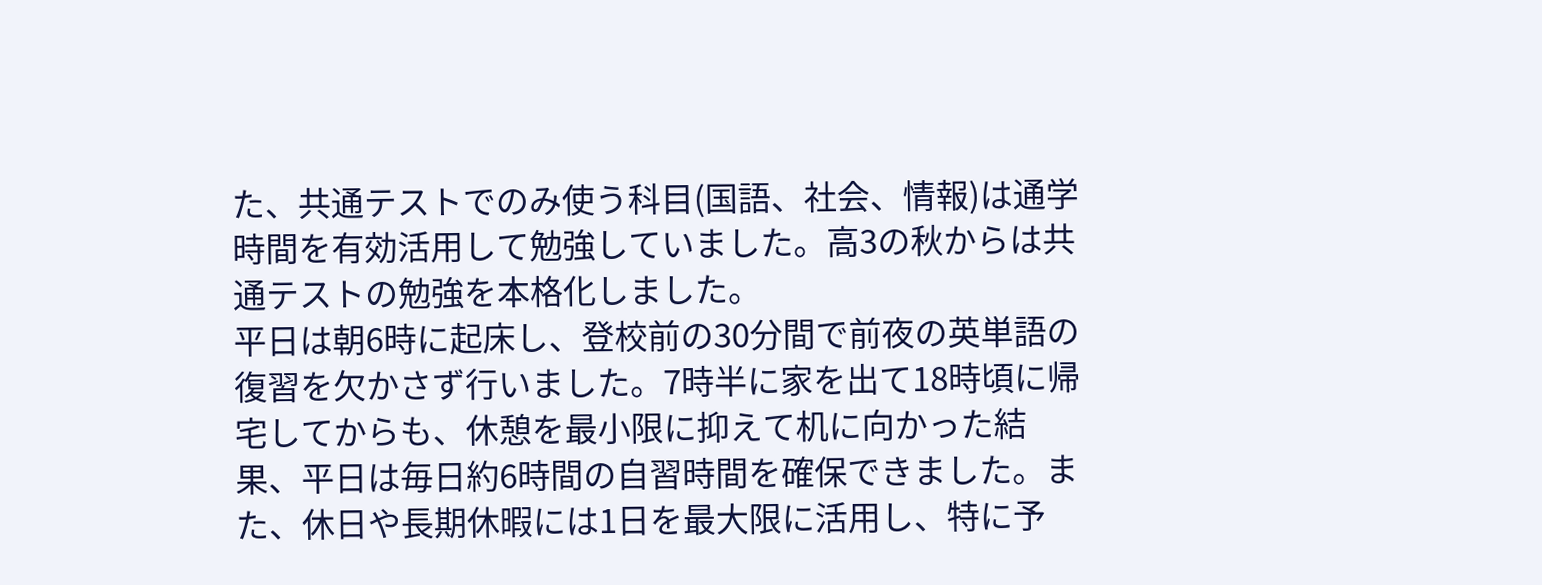た、共通テストでのみ使う科目(国語、社会、情報)は通学時間を有効活用して勉強していました。高3の秋からは共通テストの勉強を本格化しました。
平日は朝6時に起床し、登校前の30分間で前夜の英単語の復習を欠かさず行いました。7時半に家を出て18時頃に帰宅してからも、休憩を最小限に抑えて机に向かった結果、平日は毎日約6時間の自習時間を確保できました。また、休日や長期休暇には1日を最大限に活用し、特に予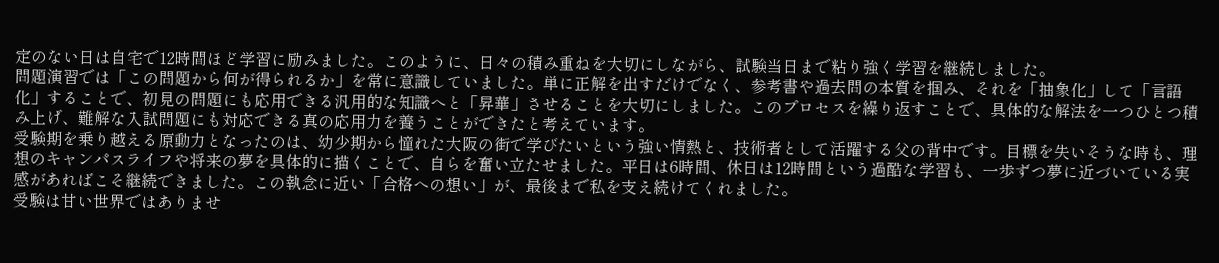定のない日は自宅で12時間ほど学習に励みました。このように、日々の積み重ねを大切にしながら、試験当日まで粘り強く学習を継続しました。
問題演習では「この問題から何が得られるか」を常に意識していました。単に正解を出すだけでなく、参考書や過去問の本質を掴み、それを「抽象化」して「言語化」することで、初見の問題にも応用できる汎用的な知識へと「昇華」させることを大切にしました。このプロセスを繰り返すことで、具体的な解法を一つひとつ積み上げ、難解な入試問題にも対応できる真の応用力を養うことができたと考えています。
受験期を乗り越える原動力となったのは、幼少期から憧れた大阪の街で学びたいという強い情熱と、技術者として活躍する父の背中です。目標を失いそうな時も、理想のキャンパスライフや将来の夢を具体的に描くことで、自らを奮い立たせました。平日は6時間、休日は12時間という過酷な学習も、一歩ずつ夢に近づいている実感があればこそ継続できました。この執念に近い「合格への想い」が、最後まで私を支え続けてくれました。
受験は甘い世界ではありませ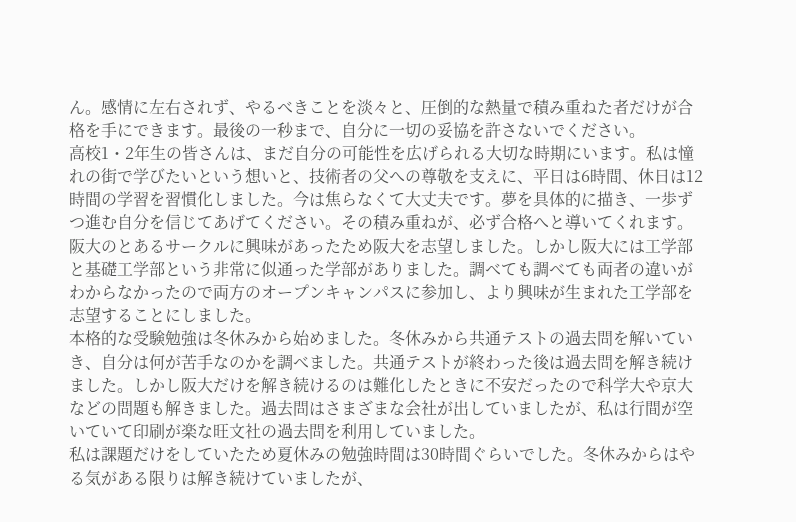ん。感情に左右されず、やるべきことを淡々と、圧倒的な熱量で積み重ねた者だけが合格を手にできます。最後の一秒まで、自分に一切の妥協を許さないでください。
高校1・2年生の皆さんは、まだ自分の可能性を広げられる大切な時期にいます。私は憧れの街で学びたいという想いと、技術者の父への尊敬を支えに、平日は6時間、休日は12時間の学習を習慣化しました。今は焦らなくて大丈夫です。夢を具体的に描き、一歩ずつ進む自分を信じてあげてください。その積み重ねが、必ず合格へと導いてくれます。
阪大のとあるサークルに興味があったため阪大を志望しました。しかし阪大には工学部と基礎工学部という非常に似通った学部がありました。調べても調べても両者の違いがわからなかったので両方のオープンキャンパスに参加し、より興味が生まれた工学部を志望することにしました。
本格的な受験勉強は冬休みから始めました。冬休みから共通テストの過去問を解いていき、自分は何が苦手なのかを調べました。共通テストが終わった後は過去問を解き続けました。しかし阪大だけを解き続けるのは難化したときに不安だったので科学大や京大などの問題も解きました。過去問はさまざまな会社が出していましたが、私は行間が空いていて印刷が楽な旺文社の過去問を利用していました。
私は課題だけをしていたため夏休みの勉強時間は30時間ぐらいでした。冬休みからはやる気がある限りは解き続けていましたが、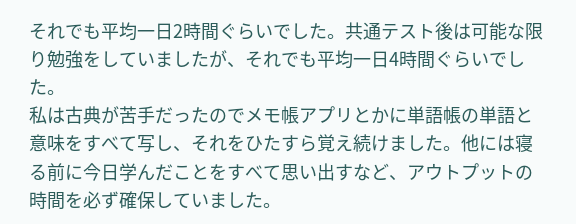それでも平均一日2時間ぐらいでした。共通テスト後は可能な限り勉強をしていましたが、それでも平均一日4時間ぐらいでした。
私は古典が苦手だったのでメモ帳アプリとかに単語帳の単語と意味をすべて写し、それをひたすら覚え続けました。他には寝る前に今日学んだことをすべて思い出すなど、アウトプットの時間を必ず確保していました。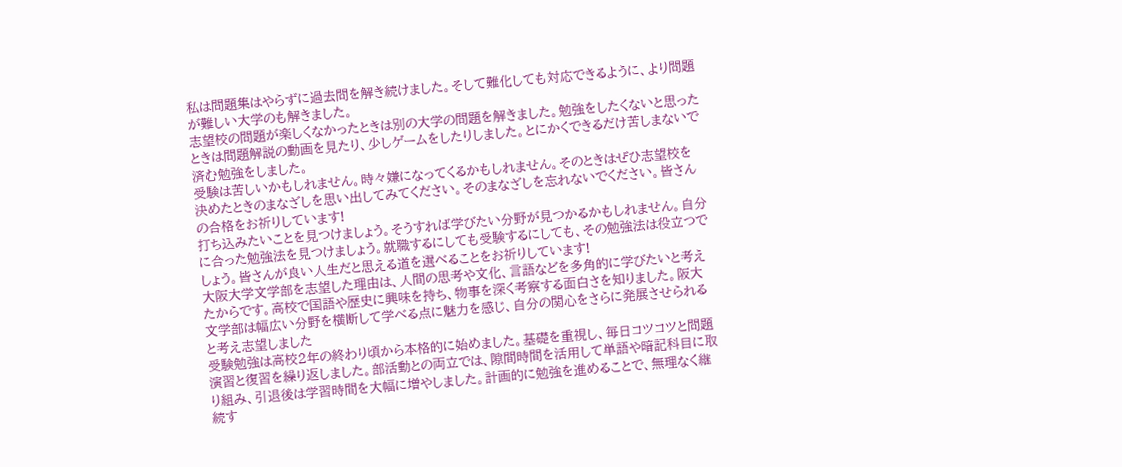私は問題集はやらずに過去問を解き続けました。そして難化しても対応できるように、より問題が難しい大学のも解きました。
志望校の問題が楽しくなかったときは別の大学の問題を解きました。勉強をしたくないと思ったときは問題解説の動画を見たり、少しゲームをしたりしました。とにかくできるだけ苦しまないで済む勉強をしました。
受験は苦しいかもしれません。時々嫌になってくるかもしれません。そのときはぜひ志望校を決めたときのまなざしを思い出してみてください。そのまなざしを忘れないでください。皆さんの合格をお祈りしています!
打ち込みたいことを見つけましょう。そうすれば学びたい分野が見つかるかもしれません。自分に合った勉強法を見つけましょう。就職するにしても受験するにしても、その勉強法は役立つでしょう。皆さんが良い人生だと思える道を選べることをお祈りしています!
大阪大学文学部を志望した理由は、人間の思考や文化、言語などを多角的に学びたいと考えたからです。高校で国語や歴史に興味を持ち、物事を深く考察する面白さを知りました。阪大文学部は幅広い分野を横断して学べる点に魅力を感じ、自分の関心をさらに発展させられると考え志望しました
受験勉強は高校2年の終わり頃から本格的に始めました。基礎を重視し、毎日コツコツと問題演習と復習を繰り返しました。部活動との両立では、隙間時間を活用して単語や暗記科目に取り組み、引退後は学習時間を大幅に増やしました。計画的に勉強を進めることで、無理なく継続す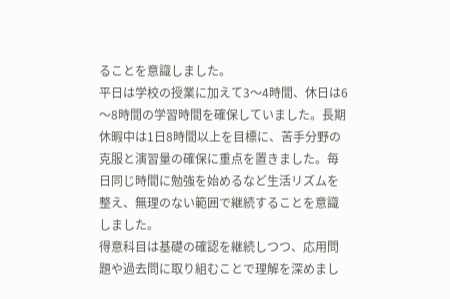ることを意識しました。
平日は学校の授業に加えて3〜4時間、休日は6〜8時間の学習時間を確保していました。長期休暇中は1日8時間以上を目標に、苦手分野の克服と演習量の確保に重点を置きました。毎日同じ時間に勉強を始めるなど生活リズムを整え、無理のない範囲で継続することを意識しました。
得意科目は基礎の確認を継続しつつ、応用問題や過去問に取り組むことで理解を深めまし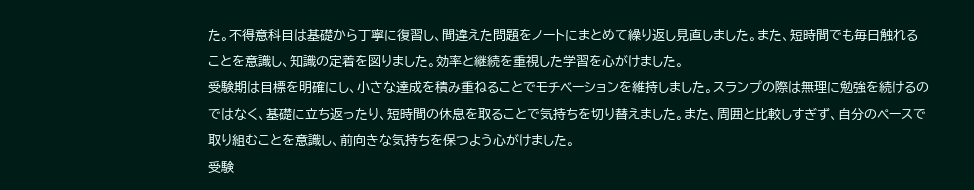た。不得意科目は基礎から丁寧に復習し、間違えた問題をノートにまとめて繰り返し見直しました。また、短時間でも毎日触れることを意識し、知識の定着を図りました。効率と継続を重視した学習を心がけました。
受験期は目標を明確にし、小さな達成を積み重ねることでモチベーションを維持しました。スランプの際は無理に勉強を続けるのではなく、基礎に立ち返ったり、短時間の休息を取ることで気持ちを切り替えました。また、周囲と比較しすぎず、自分のペースで取り組むことを意識し、前向きな気持ちを保つよう心がけました。
受験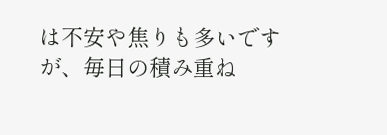は不安や焦りも多いですが、毎日の積み重ね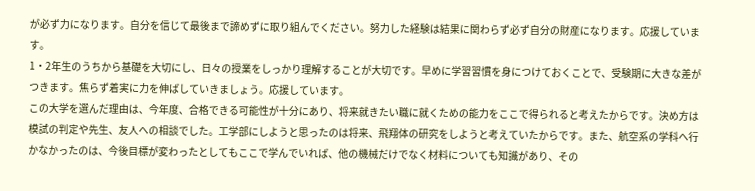が必ず力になります。自分を信じて最後まで諦めずに取り組んでください。努力した経験は結果に関わらず必ず自分の財産になります。応援しています。
1・2年生のうちから基礎を大切にし、日々の授業をしっかり理解することが大切です。早めに学習習慣を身につけておくことで、受験期に大きな差がつきます。焦らず着実に力を伸ばしていきましょう。応援しています。
この大学を選んだ理由は、今年度、合格できる可能性が十分にあり、将来就きたい職に就くための能力をここで得られると考えたからです。決め方は模試の判定や先生、友人への相談でした。工学部にしようと思ったのは将来、飛翔体の研究をしようと考えていたからです。また、航空系の学科へ行かなかったのは、今後目標が変わったとしてもここで学んでいれば、他の機械だけでなく材料についても知識があり、その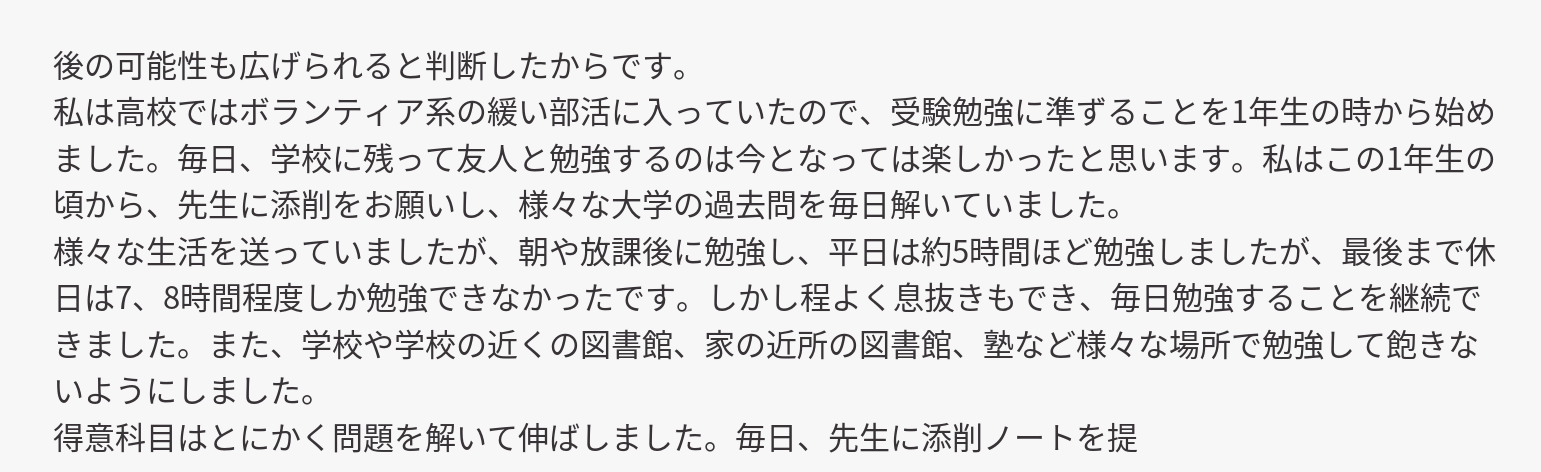後の可能性も広げられると判断したからです。
私は高校ではボランティア系の緩い部活に入っていたので、受験勉強に準ずることを1年生の時から始めました。毎日、学校に残って友人と勉強するのは今となっては楽しかったと思います。私はこの1年生の頃から、先生に添削をお願いし、様々な大学の過去問を毎日解いていました。
様々な生活を送っていましたが、朝や放課後に勉強し、平日は約5時間ほど勉強しましたが、最後まで休日は7、8時間程度しか勉強できなかったです。しかし程よく息抜きもでき、毎日勉強することを継続できました。また、学校や学校の近くの図書館、家の近所の図書館、塾など様々な場所で勉強して飽きないようにしました。
得意科目はとにかく問題を解いて伸ばしました。毎日、先生に添削ノートを提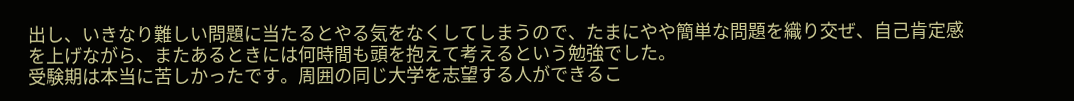出し、いきなり難しい問題に当たるとやる気をなくしてしまうので、たまにやや簡単な問題を織り交ぜ、自己肯定感を上げながら、またあるときには何時間も頭を抱えて考えるという勉強でした。
受験期は本当に苦しかったです。周囲の同じ大学を志望する人ができるこ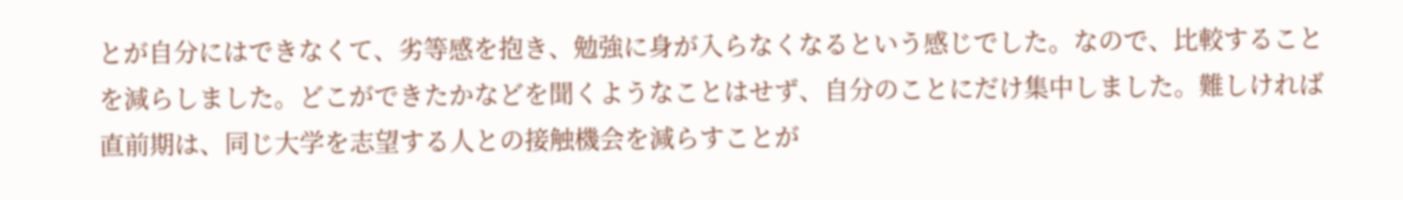とが自分にはできなくて、劣等感を抱き、勉強に身が入らなくなるという感じでした。なので、比較することを減らしました。どこができたかなどを聞くようなことはせず、自分のことにだけ集中しました。難しければ直前期は、同じ大学を志望する人との接触機会を減らすことが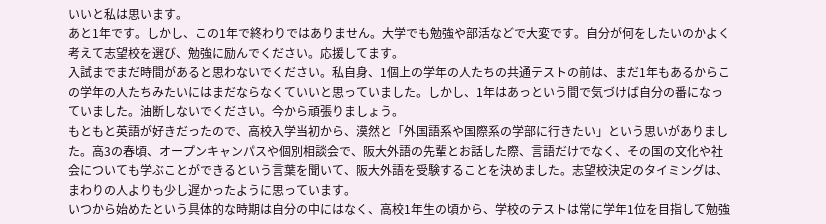いいと私は思います。
あと1年です。しかし、この1年で終わりではありません。大学でも勉強や部活などで大変です。自分が何をしたいのかよく考えて志望校を選び、勉強に励んでください。応援してます。
入試までまだ時間があると思わないでください。私自身、1個上の学年の人たちの共通テストの前は、まだ1年もあるからこの学年の人たちみたいにはまだならなくていいと思っていました。しかし、1年はあっという間で気づけば自分の番になっていました。油断しないでください。今から頑張りましょう。
もともと英語が好きだったので、高校入学当初から、漠然と「外国語系や国際系の学部に行きたい」という思いがありました。高3の春頃、オープンキャンパスや個別相談会で、阪大外語の先輩とお話した際、言語だけでなく、その国の文化や社会についても学ぶことができるという言葉を聞いて、阪大外語を受験することを決めました。志望校決定のタイミングは、まわりの人よりも少し遅かったように思っています。
いつから始めたという具体的な時期は自分の中にはなく、高校1年生の頃から、学校のテストは常に学年1位を目指して勉強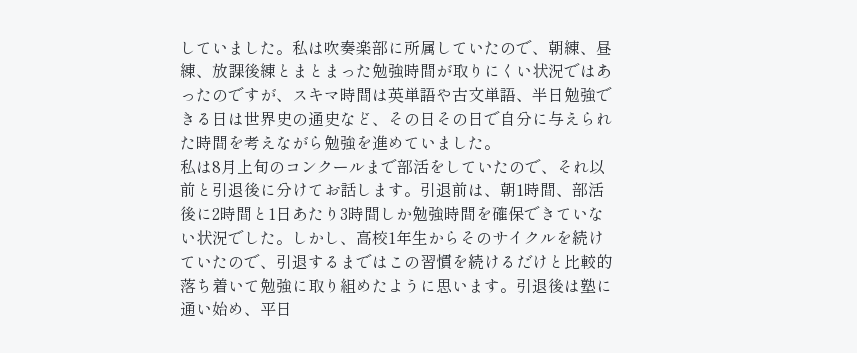していました。私は吹奏楽部に所属していたので、朝練、昼練、放課後練とまとまった勉強時間が取りにくい状況ではあったのですが、スキマ時間は英単語や古文単語、半日勉強できる日は世界史の通史など、その日その日で自分に与えられた時間を考えながら勉強を進めていました。
私は8月上旬のコンクールまで部活をしていたので、それ以前と引退後に分けてお話します。引退前は、朝1時間、部活後に2時間と1日あたり3時間しか勉強時間を確保できていない状況でした。しかし、高校1年生からそのサイクルを続けていたので、引退するまではこの習慣を続けるだけと比較的落ち着いて勉強に取り組めたように思います。引退後は塾に通い始め、平日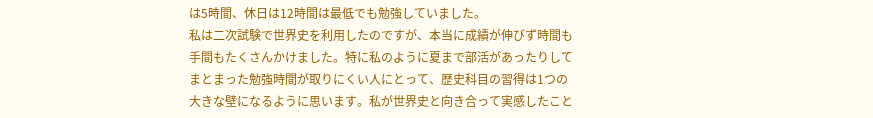は5時間、休日は12時間は最低でも勉強していました。
私は二次試験で世界史を利用したのですが、本当に成績が伸びず時間も手間もたくさんかけました。特に私のように夏まで部活があったりしてまとまった勉強時間が取りにくい人にとって、歴史科目の習得は1つの大きな壁になるように思います。私が世界史と向き合って実感したこと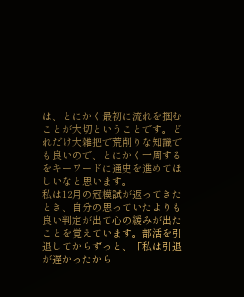は、とにかく最初に流れを掴むことが大切ということです。どれだけ大雑把で荒削りな知識でも良いので、とにかく一周するをキーワードに通史を進めてほしいなと思います。
私は12月の冠模試が返ってきたとき、自分の思っていたよりも良い判定が出て心の緩みが出たことを覚えています。部活を引退してからずっと、「私は引退が遅かったから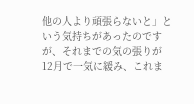他の人より頑張らないと」という気持ちがあったのですが、それまでの気の張りが12月で一気に緩み、これま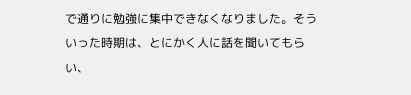で通りに勉強に集中できなくなりました。そういった時期は、とにかく人に話を聞いてもらい、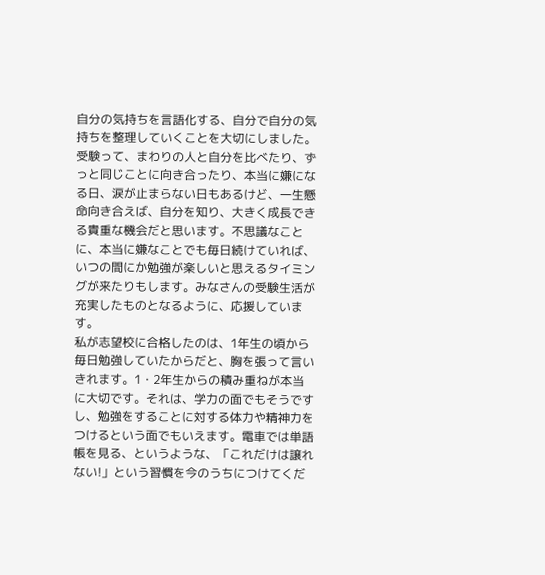自分の気持ちを言語化する、自分で自分の気持ちを整理していくことを大切にしました。
受験って、まわりの人と自分を比べたり、ずっと同じことに向き合ったり、本当に嫌になる日、涙が止まらない日もあるけど、一生懸命向き合えば、自分を知り、大きく成長できる貴重な機会だと思います。不思議なことに、本当に嫌なことでも毎日続けていれば、いつの間にか勉強が楽しいと思えるタイミングが来たりもします。みなさんの受験生活が充実したものとなるように、応援しています。
私が志望校に合格したのは、1年生の頃から毎日勉強していたからだと、胸を張って言いきれます。1・2年生からの積み重ねが本当に大切です。それは、学力の面でもそうですし、勉強をすることに対する体力や精神力をつけるという面でもいえます。電車では単語帳を見る、というような、「これだけは譲れない!」という習慣を今のうちにつけてくだ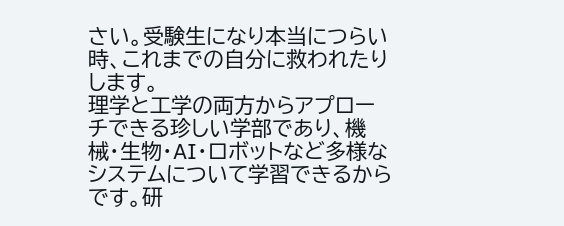さい。受験生になり本当につらい時、これまでの自分に救われたりします。
理学と工学の両方からアプローチできる珍しい学部であり、機械・生物・AI・ロボットなど多様なシステムについて学習できるからです。研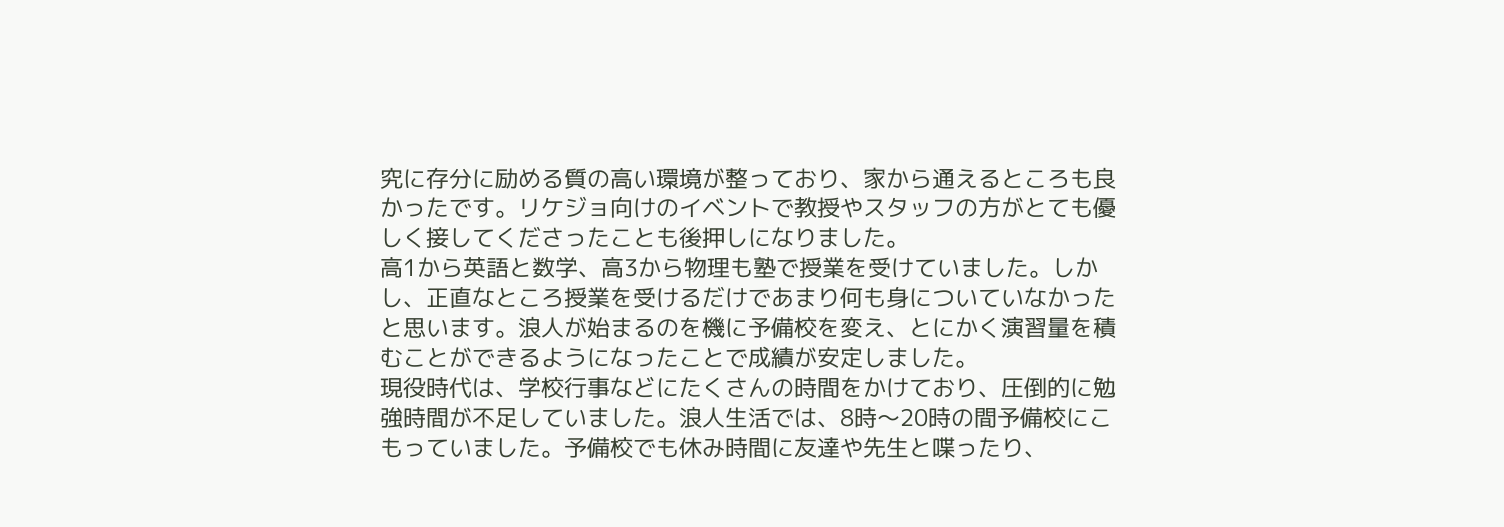究に存分に励める質の高い環境が整っており、家から通えるところも良かったです。リケジョ向けのイベントで教授やスタッフの方がとても優しく接してくださったことも後押しになりました。
高1から英語と数学、高3から物理も塾で授業を受けていました。しかし、正直なところ授業を受けるだけであまり何も身についていなかったと思います。浪人が始まるのを機に予備校を変え、とにかく演習量を積むことができるようになったことで成績が安定しました。
現役時代は、学校行事などにたくさんの時間をかけており、圧倒的に勉強時間が不足していました。浪人生活では、8時〜20時の間予備校にこもっていました。予備校でも休み時間に友達や先生と喋ったり、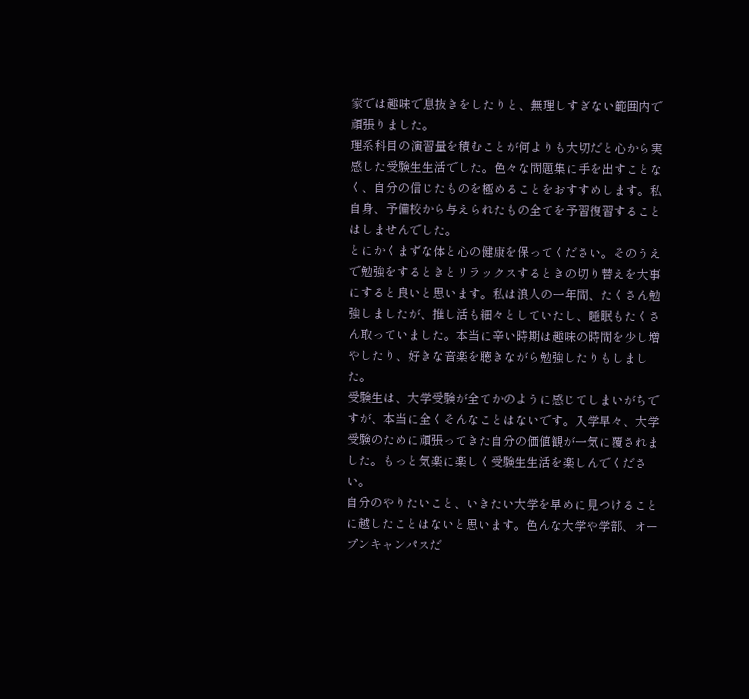家では趣味で息抜きをしたりと、無理しすぎない範囲内で頑張りました。
理系科目の演習量を積むことが何よりも大切だと心から実感した受験生生活でした。色々な問題集に手を出すことなく、自分の信じたものを極めることをおすすめします。私自身、予備校から与えられたもの全てを予習復習することはしませんでした。
とにかくまずな体と心の健康を保ってください。そのうえで勉強をするときとリラックスするときの切り替えを大事にすると良いと思います。私は浪人の一年間、たくさん勉強しましたが、推し活も細々としていたし、睡眠もたくさん取っていました。本当に辛い時期は趣味の時間を少し増やしたり、好きな音楽を聴きながら勉強したりもしました。
受験生は、大学受験が全てかのように感じてしまいがちですが、本当に全くそんなことはないです。入学早々、大学受験のために頑張ってきた自分の価値観が一気に覆されました。もっと気楽に楽しく受験生生活を楽しんでください。
自分のやりたいこと、いきたい大学を早めに見つけることに越したことはないと思います。色んな大学や学部、オープンキャンパスだ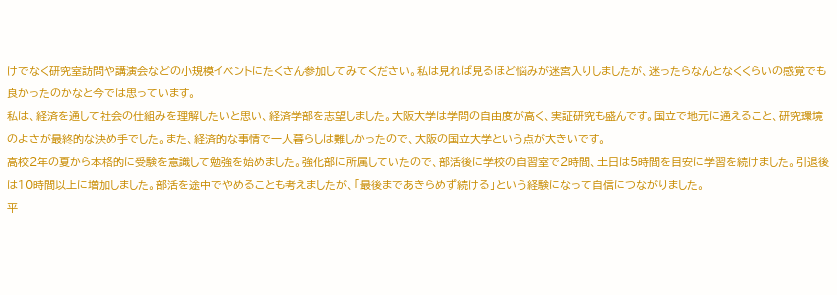けでなく研究室訪問や講演会などの小規模イベントにたくさん参加してみてください。私は見れば見るほど悩みが迷宮入りしましたが、迷ったらなんとなくくらいの感覚でも良かったのかなと今では思っています。
私は、経済を通して社会の仕組みを理解したいと思い、経済学部を志望しました。大阪大学は学問の自由度が高く、実証研究も盛んです。国立で地元に通えること、研究環境のよさが最終的な決め手でした。また、経済的な事情で一人暮らしは難しかったので、大阪の国立大学という点が大きいです。
高校2年の夏から本格的に受験を意識して勉強を始めました。強化部に所属していたので、部活後に学校の自習室で2時間、土日は5時間を目安に学習を続けました。引退後は10時間以上に増加しました。部活を途中でやめることも考えましたが、「最後まであきらめず続ける」という経験になって自信につながりました。
平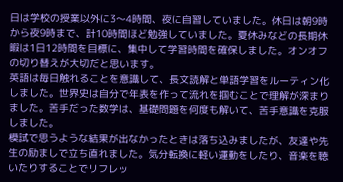日は学校の授業以外に3〜4時間、夜に自習していました。休日は朝9時から夜9時まで、計10時間ほど勉強していました。夏休みなどの長期休暇は1日12時間を目標に、集中して学習時間を確保しました。オンオフの切り替えが大切だと思います。
英語は毎日触れることを意識して、長文読解と単語学習をルーティン化しました。世界史は自分で年表を作って流れを掴むことで理解が深まりました。苦手だった数学は、基礎問題を何度も解いて、苦手意識を克服しました。
模試で思うような結果が出なかったときは落ち込みましたが、友達や先生の励ましで立ち直れました。気分転換に軽い運動をしたり、音楽を聴いたりすることでリフレッ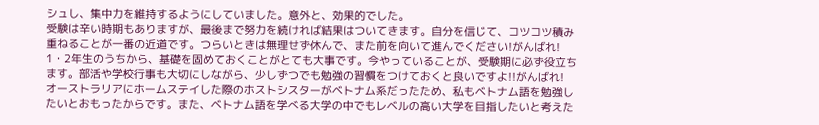シュし、集中力を維持するようにしていました。意外と、効果的でした。
受験は辛い時期もありますが、最後まで努力を続ければ結果はついてきます。自分を信じて、コツコツ積み重ねることが一番の近道です。つらいときは無理せず休んで、また前を向いて進んでください!がんばれ!
1・2年生のうちから、基礎を固めておくことがとても大事です。今やっていることが、受験期に必ず役立ちます。部活や学校行事も大切にしながら、少しずつでも勉強の習慣をつけておくと良いですよ!!がんばれ!
オーストラリアにホームステイした際のホストシスターがベトナム系だったため、私もベトナム語を勉強したいとおもったからです。また、ベトナム語を学べる大学の中でもレベルの高い大学を目指したいと考えた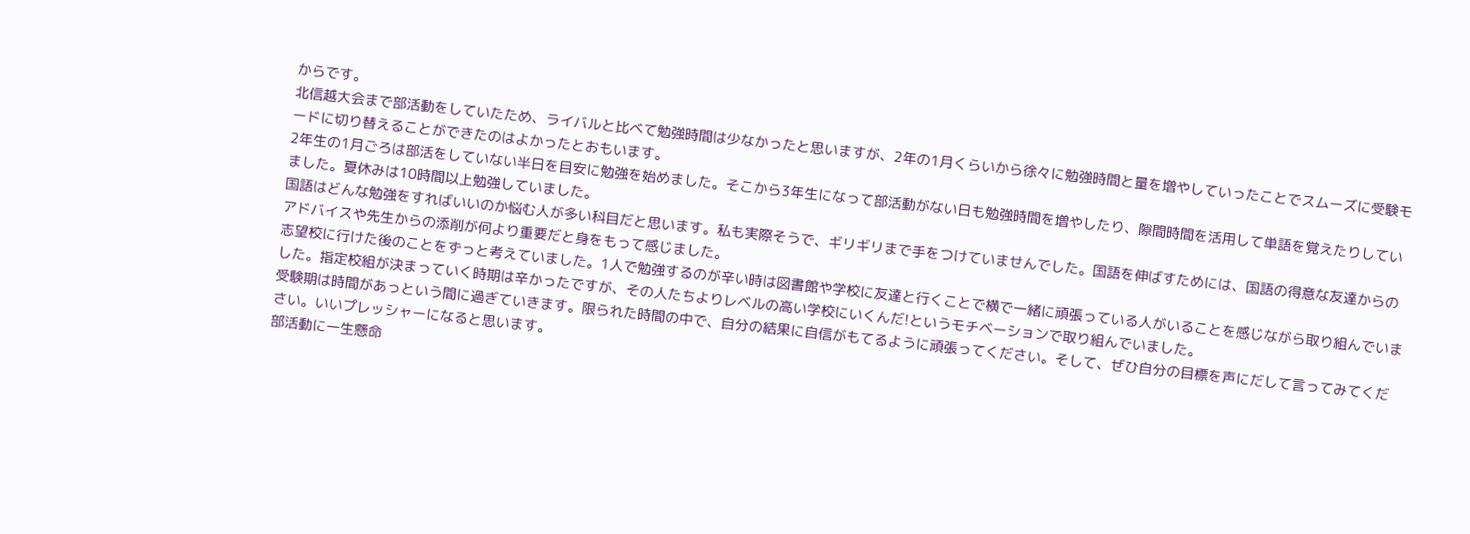からです。
北信越大会まで部活動をしていたため、ライバルと比べて勉強時間は少なかったと思いますが、2年の1月くらいから徐々に勉強時間と量を増やしていったことでスムーズに受験モードに切り替えることができたのはよかったとおもいます。
2年生の1月ごろは部活をしていない半日を目安に勉強を始めました。そこから3年生になって部活動がない日も勉強時間を増やしたり、隙間時間を活用して単語を覚えたりしていました。夏休みは10時間以上勉強していました。
国語はどんな勉強をすればいいのか悩む人が多い科目だと思います。私も実際そうで、ギリギリまで手をつけていませんでした。国語を伸ばすためには、国語の得意な友達からのアドバイスや先生からの添削が何より重要だと身をもって感じました。
志望校に行けた後のことをずっと考えていました。1人で勉強するのが辛い時は図書館や学校に友達と行くことで横で一緒に頑張っている人がいることを感じながら取り組んでいました。指定校組が決まっていく時期は辛かったですが、その人たちよりレベルの高い学校にいくんだ!というモチベーションで取り組んでいました。
受験期は時間があっという間に過ぎていきます。限られた時間の中で、自分の結果に自信がもてるように頑張ってください。そして、ぜひ自分の目標を声にだして言ってみてください。いいプレッシャーになると思います。
部活動に一生懸命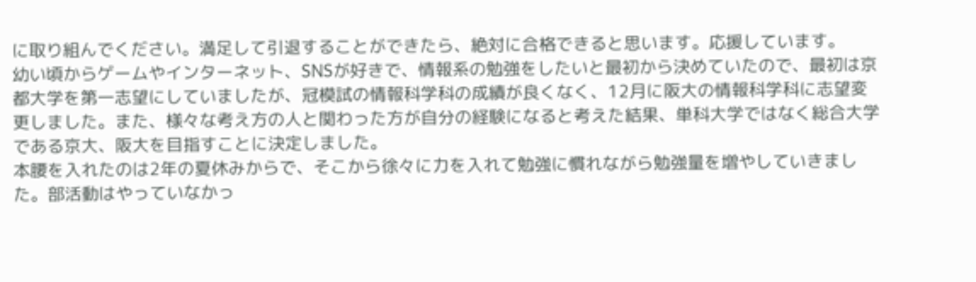に取り組んでください。満足して引退することができたら、絶対に合格できると思います。応援しています。
幼い頃からゲームやインターネット、SNSが好きで、情報系の勉強をしたいと最初から決めていたので、最初は京都大学を第一志望にしていましたが、冠模試の情報科学科の成績が良くなく、12月に阪大の情報科学科に志望変更しました。また、様々な考え方の人と関わった方が自分の経験になると考えた結果、単科大学ではなく総合大学である京大、阪大を目指すことに決定しました。
本腰を入れたのは2年の夏休みからで、そこから徐々に力を入れて勉強に慣れながら勉強量を増やしていきました。部活動はやっていなかっ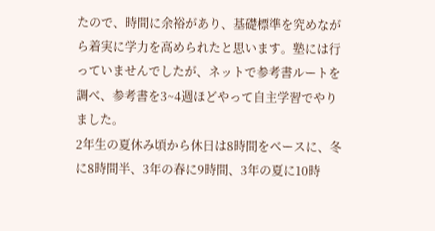たので、時間に余裕があり、基礎標準を究めながら着実に学力を高められたと思います。塾には行っていませんでしたが、ネットで参考書ルートを調べ、参考書を3~4週ほどやって自主学習でやりました。
2年生の夏休み頃から休日は8時間をベースに、冬に8時間半、3年の春に9時間、3年の夏に10時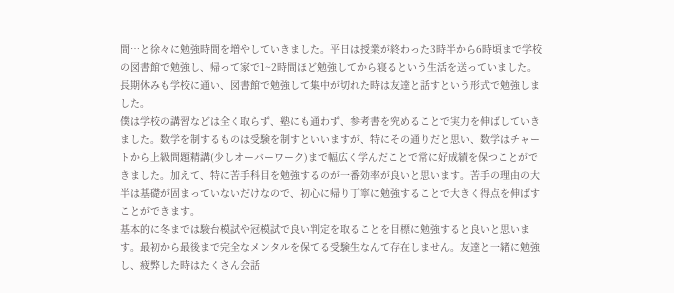間…と徐々に勉強時間を増やしていきました。平日は授業が終わった3時半から6時頃まで学校の図書館で勉強し、帰って家で1~2時間ほど勉強してから寝るという生活を送っていました。長期休みも学校に通い、図書館で勉強して集中が切れた時は友達と話すという形式で勉強しました。
僕は学校の講習などは全く取らず、塾にも通わず、参考書を究めることで実力を伸ばしていきました。数学を制するものは受験を制すといいますが、特にその通りだと思い、数学はチャートから上級問題精講(少しオーバーワーク)まで幅広く学んだことで常に好成績を保つことができました。加えて、特に苦手科目を勉強するのが一番効率が良いと思います。苦手の理由の大半は基礎が固まっていないだけなので、初心に帰り丁寧に勉強することで大きく得点を伸ばすことができます。
基本的に冬までは駿台模試や冠模試で良い判定を取ることを目標に勉強すると良いと思います。最初から最後まで完全なメンタルを保てる受験生なんて存在しません。友達と一緒に勉強し、疲弊した時はたくさん会話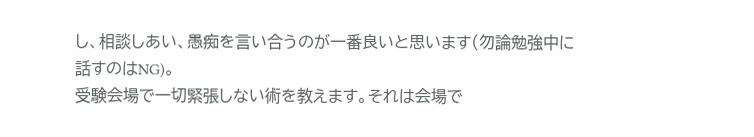し、相談しあい、愚痴を言い合うのが一番良いと思います(勿論勉強中に話すのはNG)。
受験会場で一切緊張しない術を教えます。それは会場で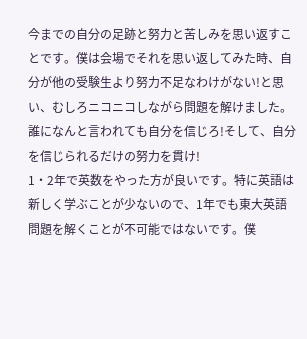今までの自分の足跡と努力と苦しみを思い返すことです。僕は会場でそれを思い返してみた時、自分が他の受験生より努力不足なわけがない!と思い、むしろニコニコしながら問題を解けました。誰になんと言われても自分を信じろ!そして、自分を信じられるだけの努力を貫け!
1・2年で英数をやった方が良いです。特に英語は新しく学ぶことが少ないので、1年でも東大英語問題を解くことが不可能ではないです。僕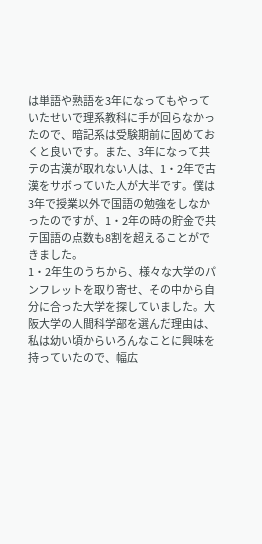は単語や熟語を3年になってもやっていたせいで理系教科に手が回らなかったので、暗記系は受験期前に固めておくと良いです。また、3年になって共テの古漢が取れない人は、1・2年で古漢をサボっていた人が大半です。僕は3年で授業以外で国語の勉強をしなかったのですが、1・2年の時の貯金で共テ国語の点数も8割を超えることができました。
1・2年生のうちから、様々な大学のパンフレットを取り寄せ、その中から自分に合った大学を探していました。大阪大学の人間科学部を選んだ理由は、私は幼い頃からいろんなことに興味を持っていたので、幅広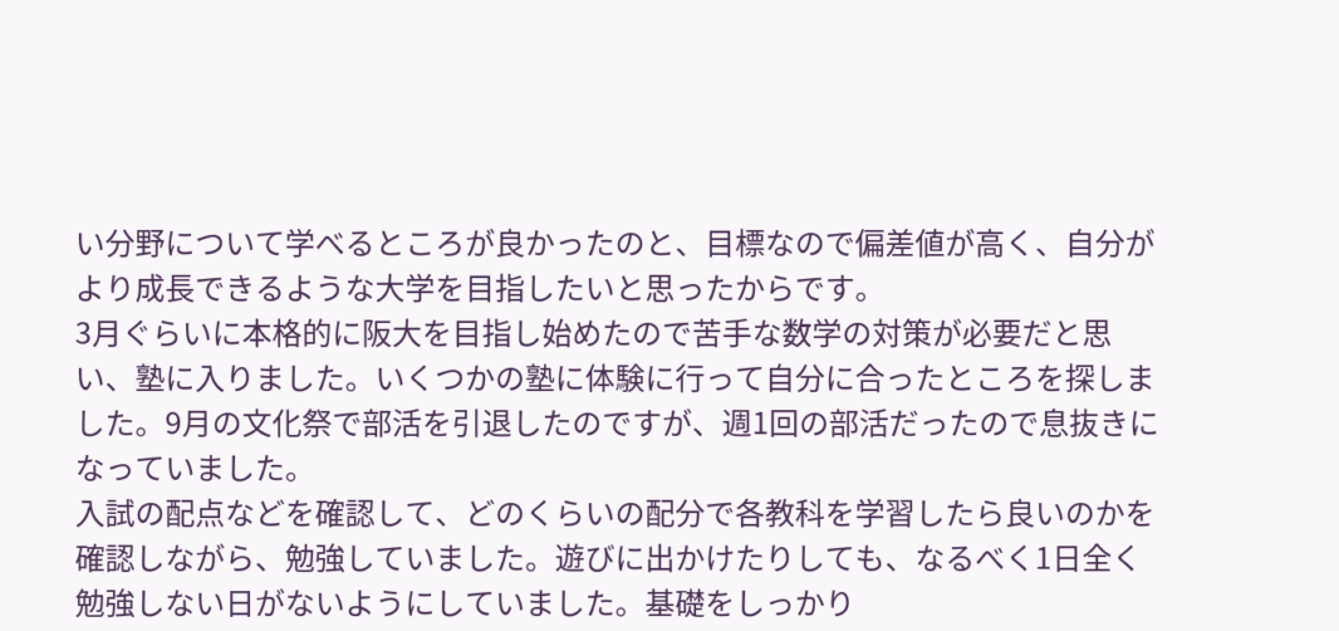い分野について学べるところが良かったのと、目標なので偏差値が高く、自分がより成長できるような大学を目指したいと思ったからです。
3月ぐらいに本格的に阪大を目指し始めたので苦手な数学の対策が必要だと思い、塾に入りました。いくつかの塾に体験に行って自分に合ったところを探しました。9月の文化祭で部活を引退したのですが、週1回の部活だったので息抜きになっていました。
入試の配点などを確認して、どのくらいの配分で各教科を学習したら良いのかを確認しながら、勉強していました。遊びに出かけたりしても、なるべく1日全く勉強しない日がないようにしていました。基礎をしっかり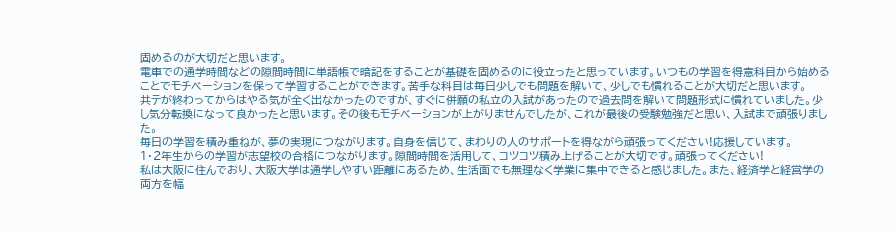固めるのが大切だと思います。
電車での通学時間などの隙間時間に単語帳で暗記をすることが基礎を固めるのに役立ったと思っています。いつもの学習を得意科目から始めることでモチベーションを保って学習することができます。苦手な科目は毎日少しでも問題を解いて、少しでも慣れることが大切だと思います。
共テが終わってからはやる気が全く出なかったのですが、すぐに併願の私立の入試があったので過去問を解いて問題形式に慣れていました。少し気分転換になって良かったと思います。その後もモチベーションが上がりませんでしたが、これが最後の受験勉強だと思い、入試まで頑張りました。
毎日の学習を積み重ねが、夢の実現につながります。自身を信じて、まわりの人のサポートを得ながら頑張ってください!応援しています。
1・2年生からの学習が志望校の合格につながります。隙間時間を活用して、コツコツ積み上げることが大切です。頑張ってください!
私は大阪に住んでおり、大阪大学は通学しやすい距離にあるため、生活面でも無理なく学業に集中できると感じました。また、経済学と経営学の両方を幅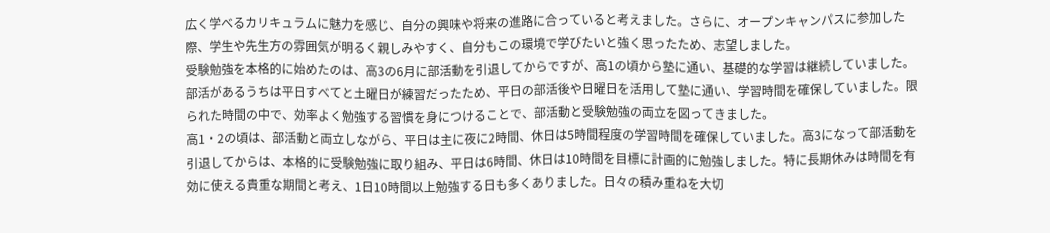広く学べるカリキュラムに魅力を感じ、自分の興味や将来の進路に合っていると考えました。さらに、オープンキャンパスに参加した際、学生や先生方の雰囲気が明るく親しみやすく、自分もこの環境で学びたいと強く思ったため、志望しました。
受験勉強を本格的に始めたのは、高3の6月に部活動を引退してからですが、高1の頃から塾に通い、基礎的な学習は継続していました。部活があるうちは平日すべてと土曜日が練習だったため、平日の部活後や日曜日を活用して塾に通い、学習時間を確保していました。限られた時間の中で、効率よく勉強する習慣を身につけることで、部活動と受験勉強の両立を図ってきました。
高1・2の頃は、部活動と両立しながら、平日は主に夜に2時間、休日は5時間程度の学習時間を確保していました。高3になって部活動を引退してからは、本格的に受験勉強に取り組み、平日は6時間、休日は10時間を目標に計画的に勉強しました。特に長期休みは時間を有効に使える貴重な期間と考え、1日10時間以上勉強する日も多くありました。日々の積み重ねを大切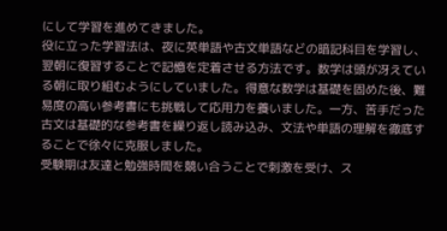にして学習を進めてきました。
役に立った学習法は、夜に英単語や古文単語などの暗記科目を学習し、翌朝に復習することで記憶を定着させる方法です。数学は頭が冴えている朝に取り組むようにしていました。得意な数学は基礎を固めた後、難易度の高い参考書にも挑戦して応用力を養いました。一方、苦手だった古文は基礎的な参考書を繰り返し読み込み、文法や単語の理解を徹底することで徐々に克服しました。
受験期は友達と勉強時間を競い合うことで刺激を受け、ス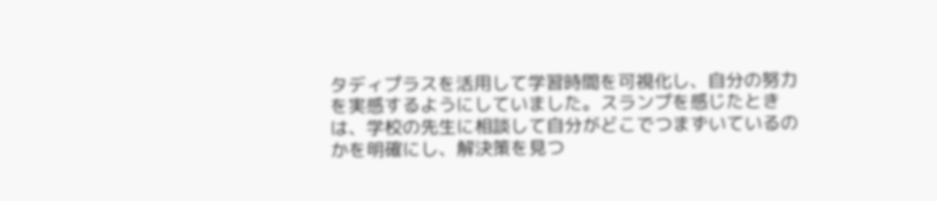タディプラスを活用して学習時間を可視化し、自分の努力を実感するようにしていました。スランプを感じたときは、学校の先生に相談して自分がどこでつまずいているのかを明確にし、解決策を見つ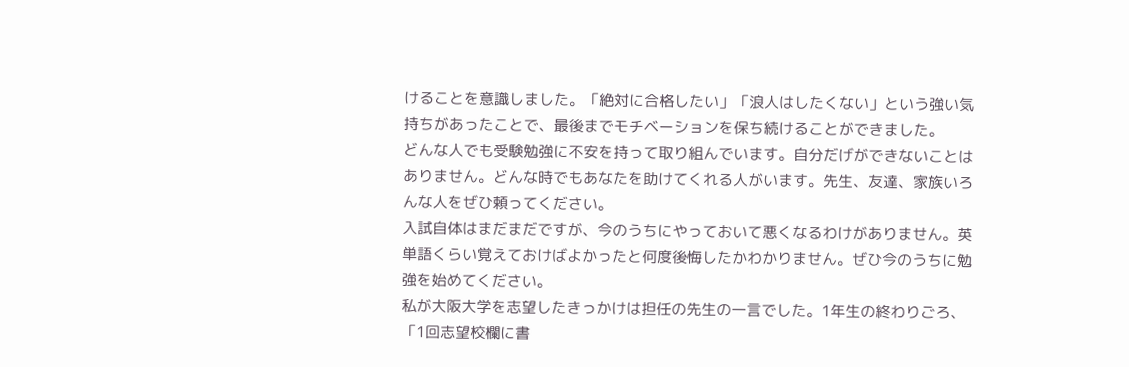けることを意識しました。「絶対に合格したい」「浪人はしたくない」という強い気持ちがあったことで、最後までモチベーションを保ち続けることができました。
どんな人でも受験勉強に不安を持って取り組んでいます。自分だげができないことはありません。どんな時でもあなたを助けてくれる人がいます。先生、友達、家族いろんな人をぜひ頼ってください。
入試自体はまだまだですが、今のうちにやっておいて悪くなるわけがありません。英単語くらい覚えておけばよかったと何度後悔したかわかりません。ぜひ今のうちに勉強を始めてください。
私が大阪大学を志望したきっかけは担任の先生の一言でした。1年生の終わりごろ、「1回志望校欄に書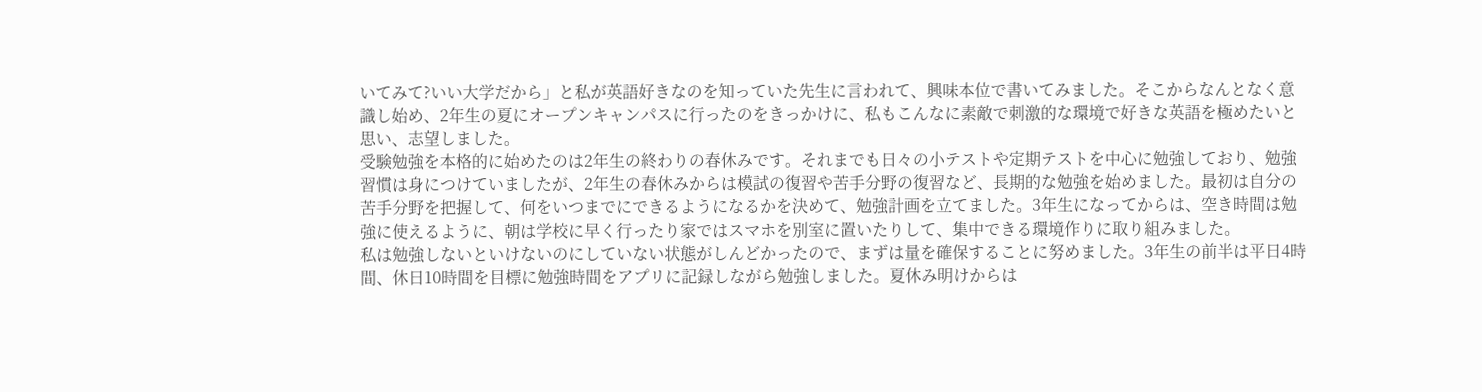いてみて?いい大学だから」と私が英語好きなのを知っていた先生に言われて、興味本位で書いてみました。そこからなんとなく意識し始め、2年生の夏にオープンキャンパスに行ったのをきっかけに、私もこんなに素敵で刺激的な環境で好きな英語を極めたいと思い、志望しました。
受験勉強を本格的に始めたのは2年生の終わりの春休みです。それまでも日々の小テストや定期テストを中心に勉強しており、勉強習慣は身につけていましたが、2年生の春休みからは模試の復習や苦手分野の復習など、長期的な勉強を始めました。最初は自分の苦手分野を把握して、何をいつまでにできるようになるかを決めて、勉強計画を立てました。3年生になってからは、空き時間は勉強に使えるように、朝は学校に早く行ったり家ではスマホを別室に置いたりして、集中できる環境作りに取り組みました。
私は勉強しないといけないのにしていない状態がしんどかったので、まずは量を確保することに努めました。3年生の前半は平日4時間、休日10時間を目標に勉強時間をアプリに記録しながら勉強しました。夏休み明けからは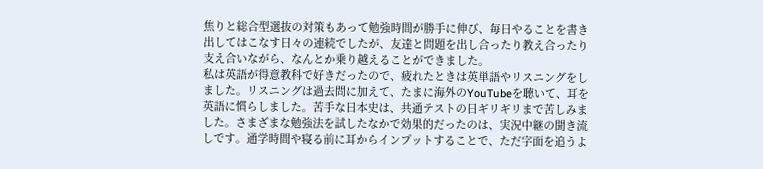焦りと総合型選抜の対策もあって勉強時間が勝手に伸び、毎日やることを書き出してはこなす日々の連続でしたが、友達と問題を出し合ったり教え合ったり支え合いながら、なんとか乗り越えることができました。
私は英語が得意教科で好きだったので、疲れたときは英単語やリスニングをしました。リスニングは過去問に加えて、たまに海外のYouTubeを聴いて、耳を英語に慣らしました。苦手な日本史は、共通テストの日ギリギリまで苦しみました。さまざまな勉強法を試したなかで効果的だったのは、実況中継の聞き流しです。通学時間や寝る前に耳からインプットすることで、ただ字面を追うよ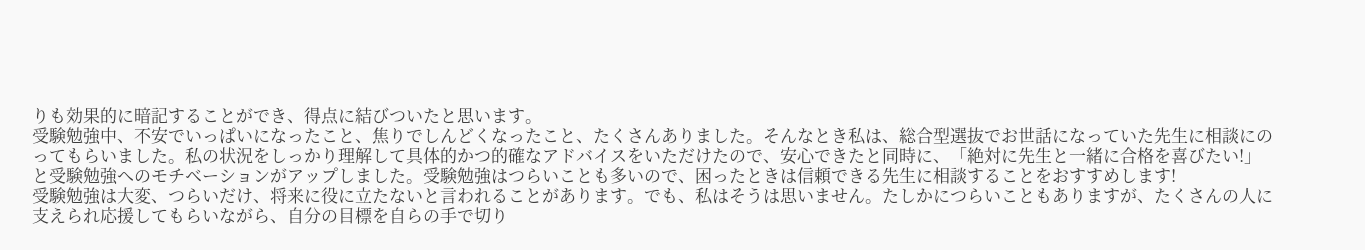りも効果的に暗記することができ、得点に結びついたと思います。
受験勉強中、不安でいっぱいになったこと、焦りでしんどくなったこと、たくさんありました。そんなとき私は、総合型選抜でお世話になっていた先生に相談にのってもらいました。私の状況をしっかり理解して具体的かつ的確なアドバイスをいただけたので、安心できたと同時に、「絶対に先生と一緒に合格を喜びたい!」と受験勉強へのモチベーションがアップしました。受験勉強はつらいことも多いので、困ったときは信頼できる先生に相談することをおすすめします!
受験勉強は大変、つらいだけ、将来に役に立たないと言われることがあります。でも、私はそうは思いません。たしかにつらいこともありますが、たくさんの人に支えられ応援してもらいながら、自分の目標を自らの手で切り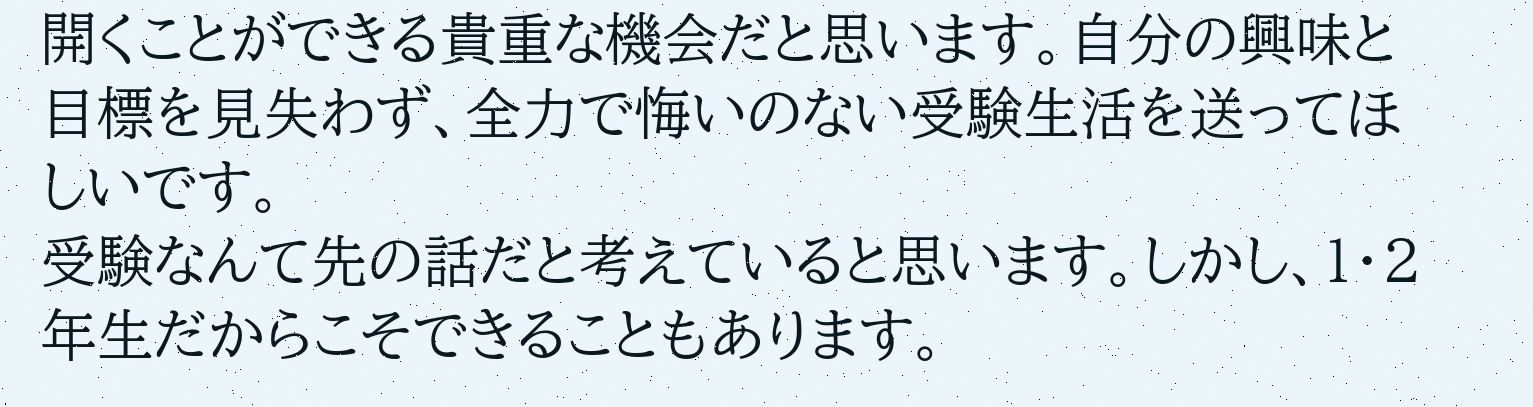開くことができる貴重な機会だと思います。自分の興味と目標を見失わず、全力で悔いのない受験生活を送ってほしいです。
受験なんて先の話だと考えていると思います。しかし、1・2年生だからこそできることもあります。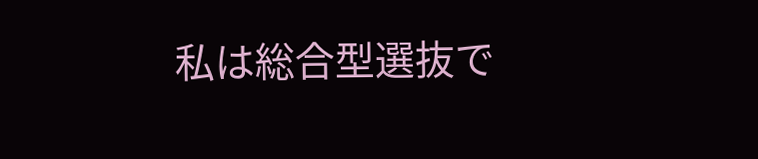私は総合型選抜で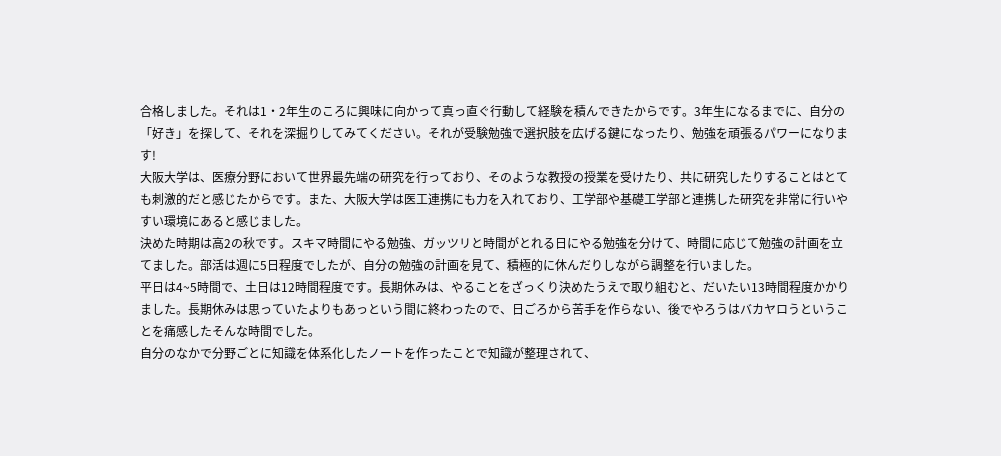合格しました。それは1・2年生のころに興味に向かって真っ直ぐ行動して経験を積んできたからです。3年生になるまでに、自分の「好き」を探して、それを深掘りしてみてください。それが受験勉強で選択肢を広げる鍵になったり、勉強を頑張るパワーになります!
大阪大学は、医療分野において世界最先端の研究を行っており、そのような教授の授業を受けたり、共に研究したりすることはとても刺激的だと感じたからです。また、大阪大学は医工連携にも力を入れており、工学部や基礎工学部と連携した研究を非常に行いやすい環境にあると感じました。
決めた時期は高2の秋です。スキマ時間にやる勉強、ガッツリと時間がとれる日にやる勉強を分けて、時間に応じて勉強の計画を立てました。部活は週に5日程度でしたが、自分の勉強の計画を見て、積極的に休んだりしながら調整を行いました。
平日は4~5時間で、土日は12時間程度です。長期休みは、やることをざっくり決めたうえで取り組むと、だいたい13時間程度かかりました。長期休みは思っていたよりもあっという間に終わったので、日ごろから苦手を作らない、後でやろうはバカヤロうということを痛感したそんな時間でした。
自分のなかで分野ごとに知識を体系化したノートを作ったことで知識が整理されて、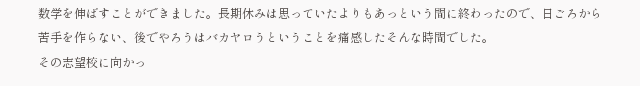数学を伸ばすことができました。長期休みは思っていたよりもあっという間に終わったので、日ごろから苦手を作らない、後でやろうはバカヤロうということを痛感したそんな時間でした。
その志望校に向かっ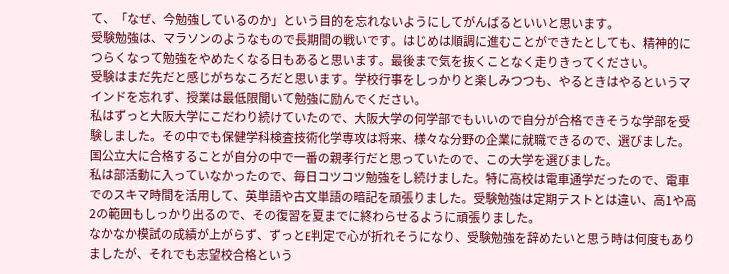て、「なぜ、今勉強しているのか」という目的を忘れないようにしてがんばるといいと思います。
受験勉強は、マラソンのようなもので長期間の戦いです。はじめは順調に進むことができたとしても、精神的につらくなって勉強をやめたくなる日もあると思います。最後まで気を抜くことなく走りきってください。
受験はまだ先だと感じがちなころだと思います。学校行事をしっかりと楽しみつつも、やるときはやるというマインドを忘れず、授業は最低限聞いて勉強に励んでください。
私はずっと大阪大学にこだわり続けていたので、大阪大学の何学部でもいいので自分が合格できそうな学部を受験しました。その中でも保健学科検査技術化学専攻は将来、様々な分野の企業に就職できるので、選びました。国公立大に合格することが自分の中で一番の親孝行だと思っていたので、この大学を選びました。
私は部活動に入っていなかったので、毎日コツコツ勉強をし続けました。特に高校は電車通学だったので、電車でのスキマ時間を活用して、英単語や古文単語の暗記を頑張りました。受験勉強は定期テストとは違い、高1や高2の範囲もしっかり出るので、その復習を夏までに終わらせるように頑張りました。
なかなか模試の成績が上がらず、ずっとE判定で心が折れそうになり、受験勉強を辞めたいと思う時は何度もありましたが、それでも志望校合格という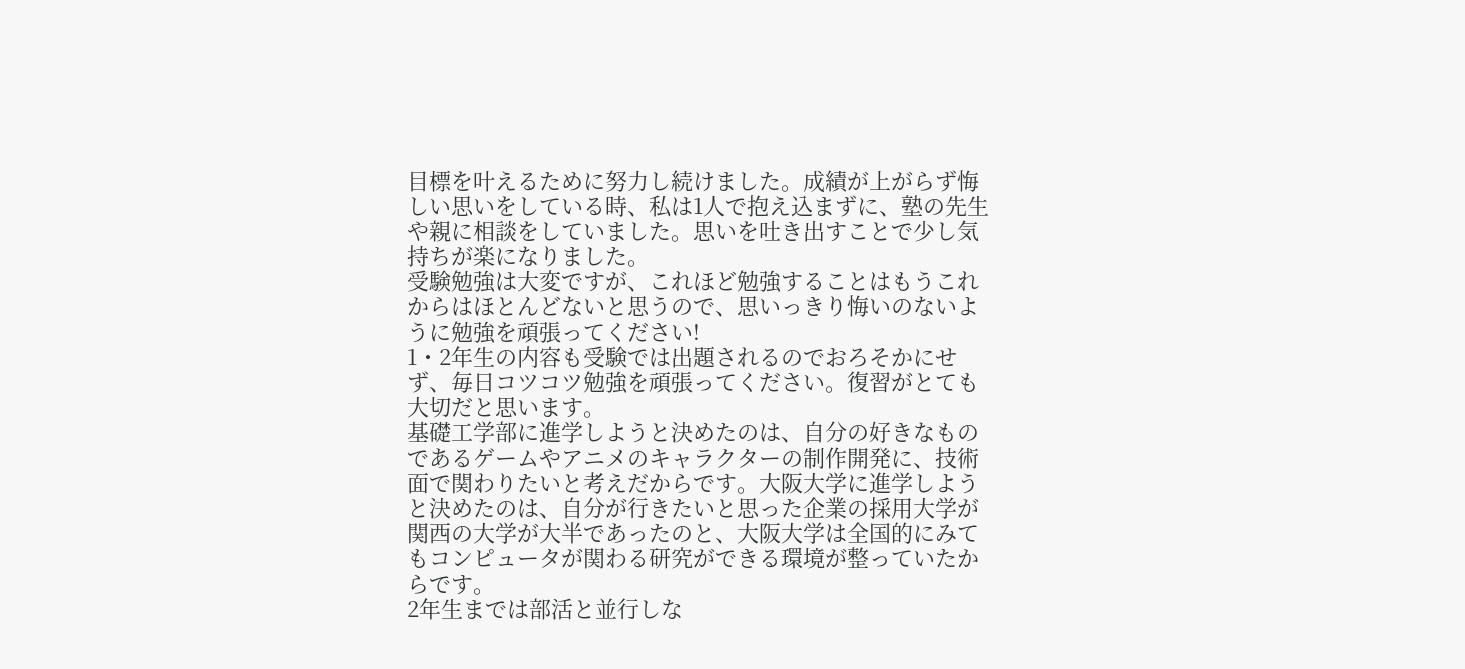目標を叶えるために努力し続けました。成績が上がらず悔しい思いをしている時、私は1人で抱え込まずに、塾の先生や親に相談をしていました。思いを吐き出すことで少し気持ちが楽になりました。
受験勉強は大変ですが、これほど勉強することはもうこれからはほとんどないと思うので、思いっきり悔いのないように勉強を頑張ってください!
1・2年生の内容も受験では出題されるのでおろそかにせず、毎日コツコツ勉強を頑張ってください。復習がとても大切だと思います。
基礎工学部に進学しようと決めたのは、自分の好きなものであるゲームやアニメのキャラクターの制作開発に、技術面で関わりたいと考えだからです。大阪大学に進学しようと決めたのは、自分が行きたいと思った企業の採用大学が関西の大学が大半であったのと、大阪大学は全国的にみてもコンピュータが関わる研究ができる環境が整っていたからです。
2年生までは部活と並行しな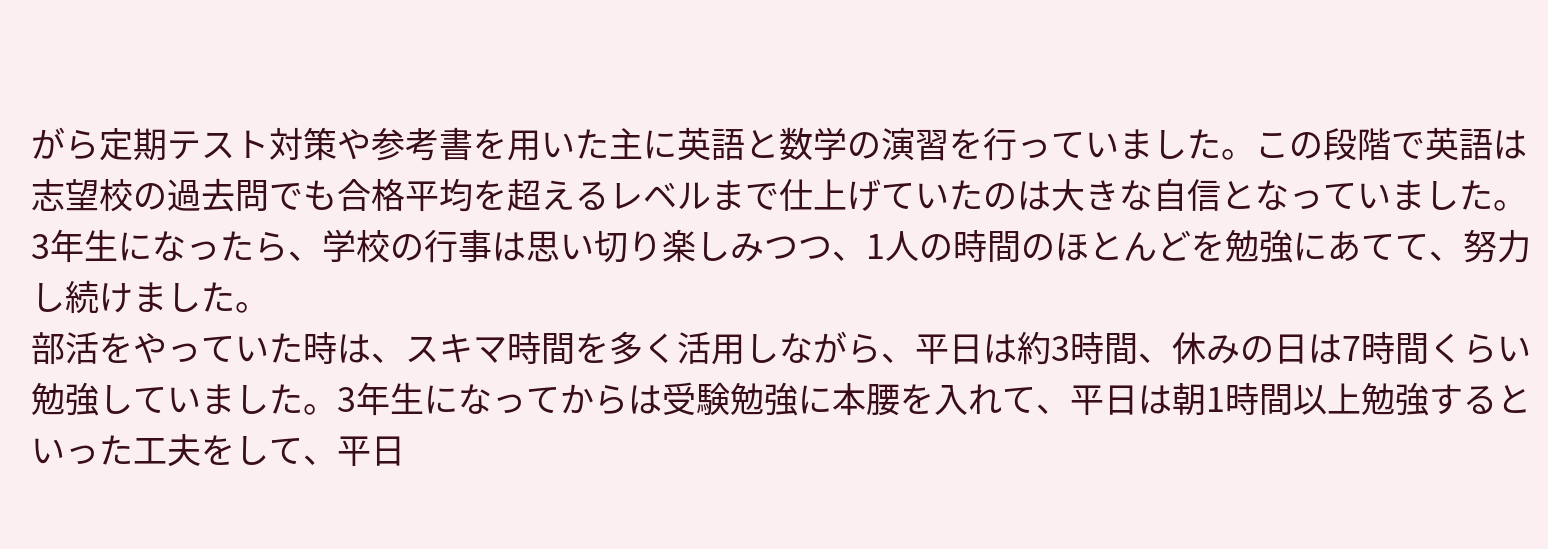がら定期テスト対策や参考書を用いた主に英語と数学の演習を行っていました。この段階で英語は志望校の過去問でも合格平均を超えるレベルまで仕上げていたのは大きな自信となっていました。3年生になったら、学校の行事は思い切り楽しみつつ、1人の時間のほとんどを勉強にあてて、努力し続けました。
部活をやっていた時は、スキマ時間を多く活用しながら、平日は約3時間、休みの日は7時間くらい勉強していました。3年生になってからは受験勉強に本腰を入れて、平日は朝1時間以上勉強するといった工夫をして、平日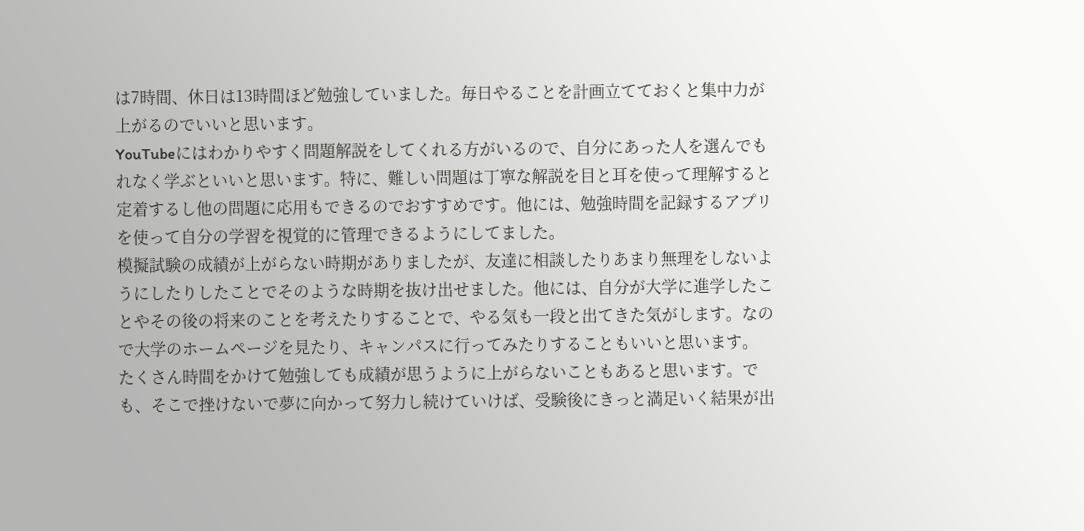は7時間、休日は13時間ほど勉強していました。毎日やることを計画立てておくと集中力が上がるのでいいと思います。
YouTubeにはわかりやすく問題解説をしてくれる方がいるので、自分にあった人を選んでもれなく学ぶといいと思います。特に、難しい問題は丁寧な解説を目と耳を使って理解すると定着するし他の問題に応用もできるのでおすすめです。他には、勉強時間を記録するアプリを使って自分の学習を視覚的に管理できるようにしてました。
模擬試験の成績が上がらない時期がありましたが、友達に相談したりあまり無理をしないようにしたりしたことでそのような時期を抜け出せました。他には、自分が大学に進学したことやその後の将来のことを考えたりすることで、やる気も一段と出てきた気がします。なので大学のホームページを見たり、キャンパスに行ってみたりすることもいいと思います。
たくさん時間をかけて勉強しても成績が思うように上がらないこともあると思います。でも、そこで挫けないで夢に向かって努力し続けていけば、受験後にきっと満足いく結果が出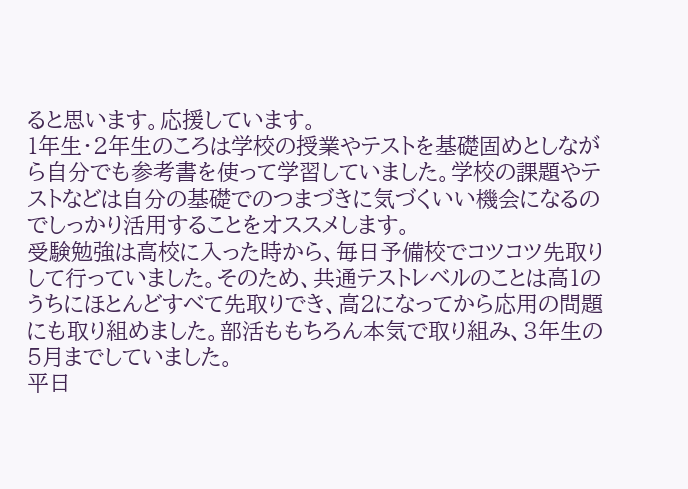ると思います。応援しています。
1年生・2年生のころは学校の授業やテストを基礎固めとしながら自分でも参考書を使って学習していました。学校の課題やテストなどは自分の基礎でのつまづきに気づくいい機会になるのでしっかり活用することをオススメします。
受験勉強は高校に入った時から、毎日予備校でコツコツ先取りして行っていました。そのため、共通テストレベルのことは高1のうちにほとんどすべて先取りでき、高2になってから応用の問題にも取り組めました。部活ももちろん本気で取り組み、3年生の5月までしていました。
平日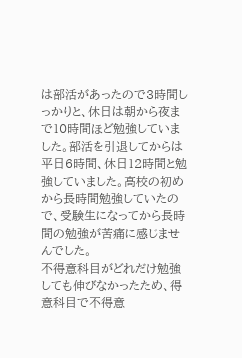は部活があったので3時間しっかりと、休日は朝から夜まで10時間ほど勉強していました。部活を引退してからは平日6時間、休日12時間と勉強していました。高校の初めから長時間勉強していたので、受験生になってから長時間の勉強が苦痛に感じませんでした。
不得意科目がどれだけ勉強しても伸びなかったため、得意科目で不得意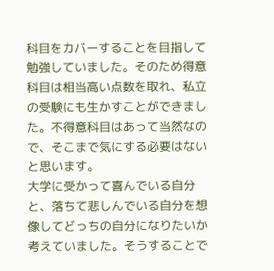科目をカバーすることを目指して勉強していました。そのため得意科目は相当高い点数を取れ、私立の受験にも生かすことができました。不得意科目はあって当然なので、そこまで気にする必要はないと思います。
大学に受かって喜んでいる自分と、落ちて悲しんでいる自分を想像してどっちの自分になりたいか考えていました。そうすることで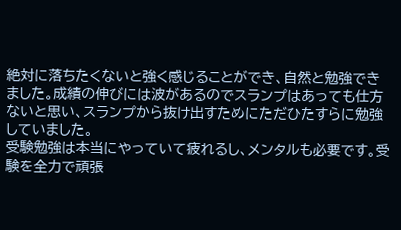絶対に落ちたくないと強く感じることができ、自然と勉強できました。成績の伸びには波があるのでスランプはあっても仕方ないと思い、スランプから抜け出すためにただひたすらに勉強していました。
受験勉強は本当にやっていて疲れるし、メンタルも必要です。受験を全力で頑張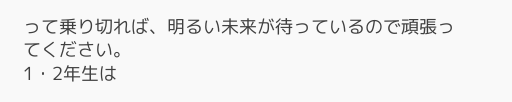って乗り切れば、明るい未来が待っているので頑張ってください。
1・2年生は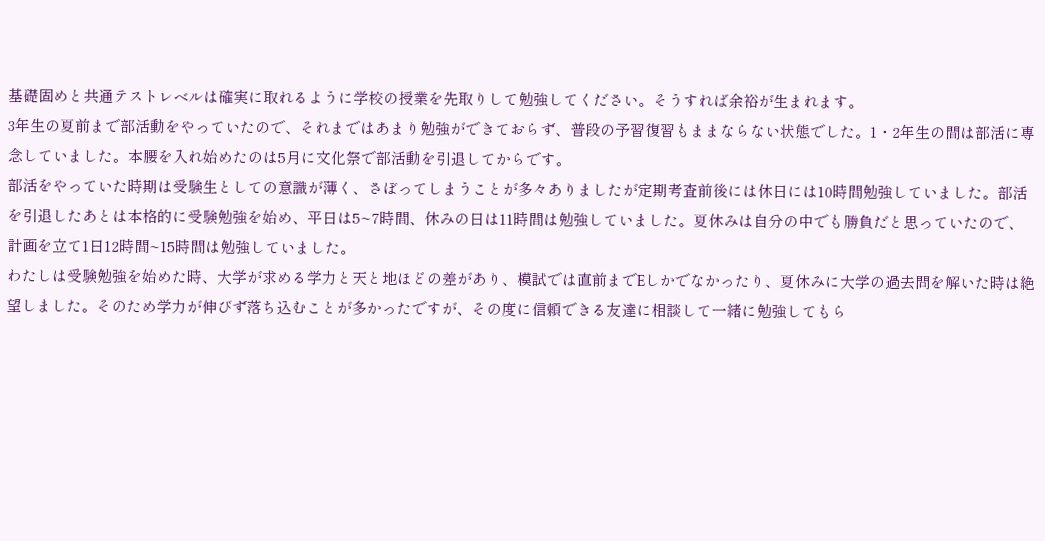基礎固めと共通テストレベルは確実に取れるように学校の授業を先取りして勉強してください。そうすれば余裕が生まれます。
3年生の夏前まで部活動をやっていたので、それまではあまり勉強ができておらず、普段の予習復習もままならない状態でした。1・2年生の間は部活に専念していました。本腰を入れ始めたのは5月に文化祭で部活動を引退してからです。
部活をやっていた時期は受験生としての意識が薄く、さぼってしまうことが多々ありましたが定期考査前後には休日には10時間勉強していました。部活を引退したあとは本格的に受験勉強を始め、平日は5~7時間、休みの日は11時間は勉強していました。夏休みは自分の中でも勝負だと思っていたので、計画を立て1日12時間~15時間は勉強していました。
わたしは受験勉強を始めた時、大学が求める学力と天と地ほどの差があり、模試では直前までEしかでなかったり、夏休みに大学の過去問を解いた時は絶望しました。そのため学力が伸びず落ち込むことが多かったですが、その度に信頼できる友達に相談して一緒に勉強してもら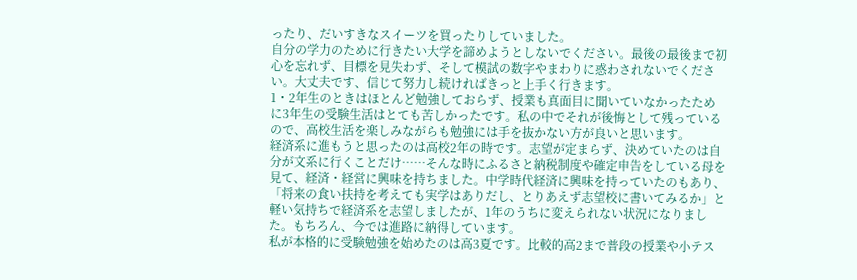ったり、だいすきなスイーツを買ったりしていました。
自分の学力のために行きたい大学を諦めようとしないでください。最後の最後まで初心を忘れず、目標を見失わず、そして模試の数字やまわりに惑わされないでください。大丈夫です、信じて努力し続ければきっと上手く行きます。
1・2年生のときはほとんど勉強しておらず、授業も真面目に聞いていなかったために3年生の受験生活はとても苦しかったです。私の中でそれが後悔として残っているので、高校生活を楽しみながらも勉強には手を抜かない方が良いと思います。
経済系に進もうと思ったのは高校2年の時です。志望が定まらず、決めていたのは自分が文系に行くことだけ……そんな時にふるさと納税制度や確定申告をしている母を見て、経済・経営に興味を持ちました。中学時代経済に興味を持っていたのもあり、「将来の食い扶持を考えても実学はありだし、とりあえず志望校に書いてみるか」と軽い気持ちで経済系を志望しましたが、1年のうちに変えられない状況になりました。もちろん、今では進路に納得しています。
私が本格的に受験勉強を始めたのは高3夏です。比較的高2まで普段の授業や小テス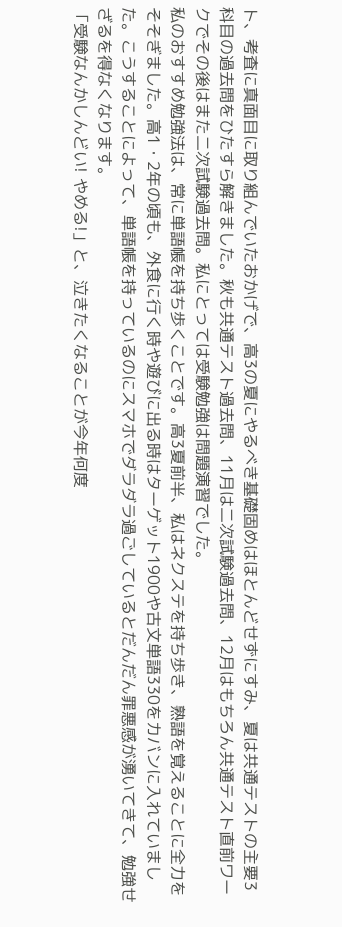ト、考査に真面目に取り組んでいたおかげで、高3の夏にやるべき基礎固めはほとんどせずにすみ、夏は共通テストの主要3科目の過去問をひたすら解きました。秋も共通テスト過去問、11月は二次試験過去問、12月はもちろん共通テスト直前ワークでその後はまた二次試験過去問。私にとっては受験勉強は問題演習でした。
私のおすすめ勉強法は、常に単語帳を持ち歩くことです。高3夏前半、私はネクステを持ち歩き、熟語を覚えることに全力をそそぎました。高1・2年の頃も、外食に行く時や遊びに出る時はターゲット1900や古文単語330をカバンに入れていました。こうすることによって、単語帳を持っているのにスマホでダラダラ過ごしているとだんだん罪悪感が湧いてきて、勉強せざるを得なくなります。
「受験なんかしんどい! やめる!」と、泣きたくなることが今年何度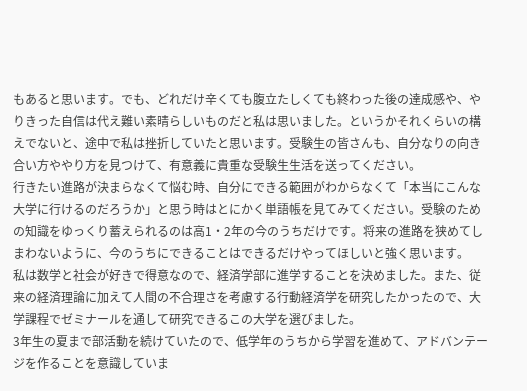もあると思います。でも、どれだけ辛くても腹立たしくても終わった後の達成感や、やりきった自信は代え難い素晴らしいものだと私は思いました。というかそれくらいの構えでないと、途中で私は挫折していたと思います。受験生の皆さんも、自分なりの向き合い方ややり方を見つけて、有意義に貴重な受験生生活を送ってください。
行きたい進路が決まらなくて悩む時、自分にできる範囲がわからなくて「本当にこんな大学に行けるのだろうか」と思う時はとにかく単語帳を見てみてください。受験のための知識をゆっくり蓄えられるのは高1・2年の今のうちだけです。将来の進路を狭めてしまわないように、今のうちにできることはできるだけやってほしいと強く思います。
私は数学と社会が好きで得意なので、経済学部に進学することを決めました。また、従来の経済理論に加えて人間の不合理さを考慮する行動経済学を研究したかったので、大学課程でゼミナールを通して研究できるこの大学を選びました。
3年生の夏まで部活動を続けていたので、低学年のうちから学習を進めて、アドバンテージを作ることを意識していま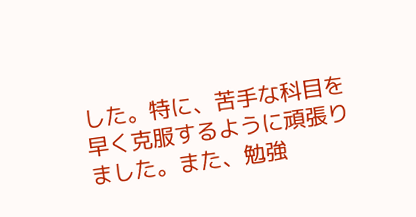した。特に、苦手な科目を早く克服するように頑張りました。また、勉強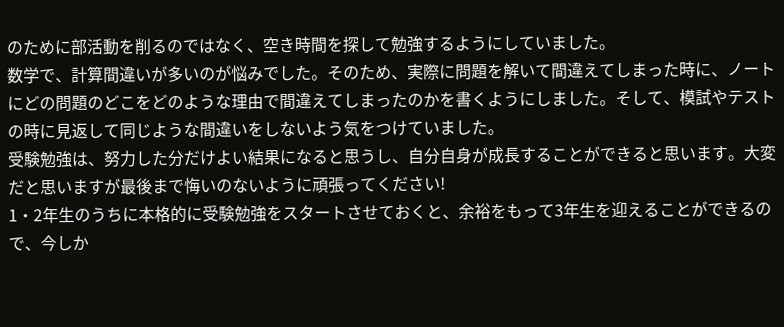のために部活動を削るのではなく、空き時間を探して勉強するようにしていました。
数学で、計算間違いが多いのが悩みでした。そのため、実際に問題を解いて間違えてしまった時に、ノートにどの問題のどこをどのような理由で間違えてしまったのかを書くようにしました。そして、模試やテストの時に見返して同じような間違いをしないよう気をつけていました。
受験勉強は、努力した分だけよい結果になると思うし、自分自身が成長することができると思います。大変だと思いますが最後まで悔いのないように頑張ってください!
1・2年生のうちに本格的に受験勉強をスタートさせておくと、余裕をもって3年生を迎えることができるので、今しか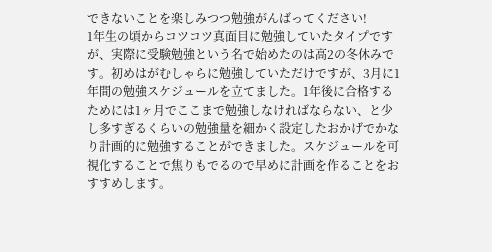できないことを楽しみつつ勉強がんばってください!
1年生の頃からコツコツ真面目に勉強していたタイプですが、実際に受験勉強という名で始めたのは高2の冬休みです。初めはがむしゃらに勉強していただけですが、3月に1年間の勉強スケジュールを立てました。1年後に合格するためには1ヶ月でここまで勉強しなければならない、と少し多すぎるくらいの勉強量を細かく設定したおかげでかなり計画的に勉強することができました。スケジュールを可視化することで焦りもでるので早めに計画を作ることをおすすめします。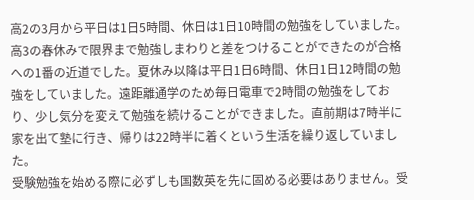高2の3月から平日は1日5時間、休日は1日10時間の勉強をしていました。高3の春休みで限界まで勉強しまわりと差をつけることができたのが合格への1番の近道でした。夏休み以降は平日1日6時間、休日1日12時間の勉強をしていました。遠距離通学のため毎日電車で2時間の勉強をしており、少し気分を変えて勉強を続けることができました。直前期は7時半に家を出て塾に行き、帰りは22時半に着くという生活を繰り返していました。
受験勉強を始める際に必ずしも国数英を先に固める必要はありません。受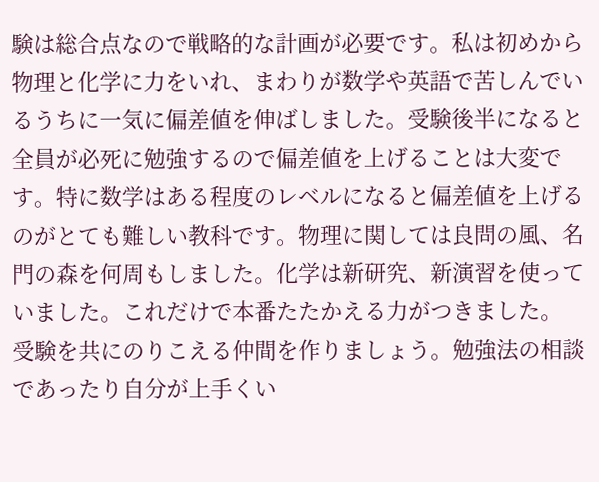験は総合点なので戦略的な計画が必要です。私は初めから物理と化学に力をいれ、まわりが数学や英語で苦しんでいるうちに一気に偏差値を伸ばしました。受験後半になると全員が必死に勉強するので偏差値を上げることは大変です。特に数学はある程度のレベルになると偏差値を上げるのがとても難しい教科です。物理に関しては良問の風、名門の森を何周もしました。化学は新研究、新演習を使っていました。これだけで本番たたかえる力がつきました。
受験を共にのりこえる仲間を作りましょう。勉強法の相談であったり自分が上手くい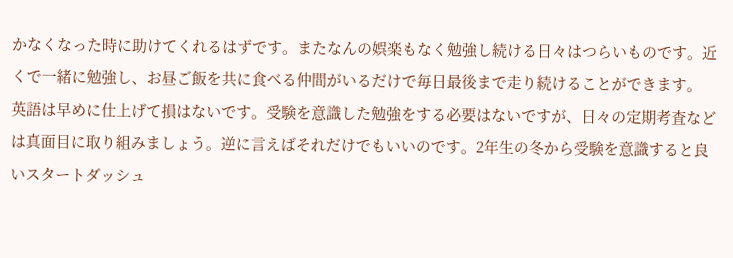かなくなった時に助けてくれるはずです。またなんの娯楽もなく勉強し続ける日々はつらいものです。近くで一緒に勉強し、お昼ご飯を共に食べる仲間がいるだけで毎日最後まで走り続けることができます。
英語は早めに仕上げて損はないです。受験を意識した勉強をする必要はないですが、日々の定期考査などは真面目に取り組みましょう。逆に言えばそれだけでもいいのです。2年生の冬から受験を意識すると良いスタートダッシュ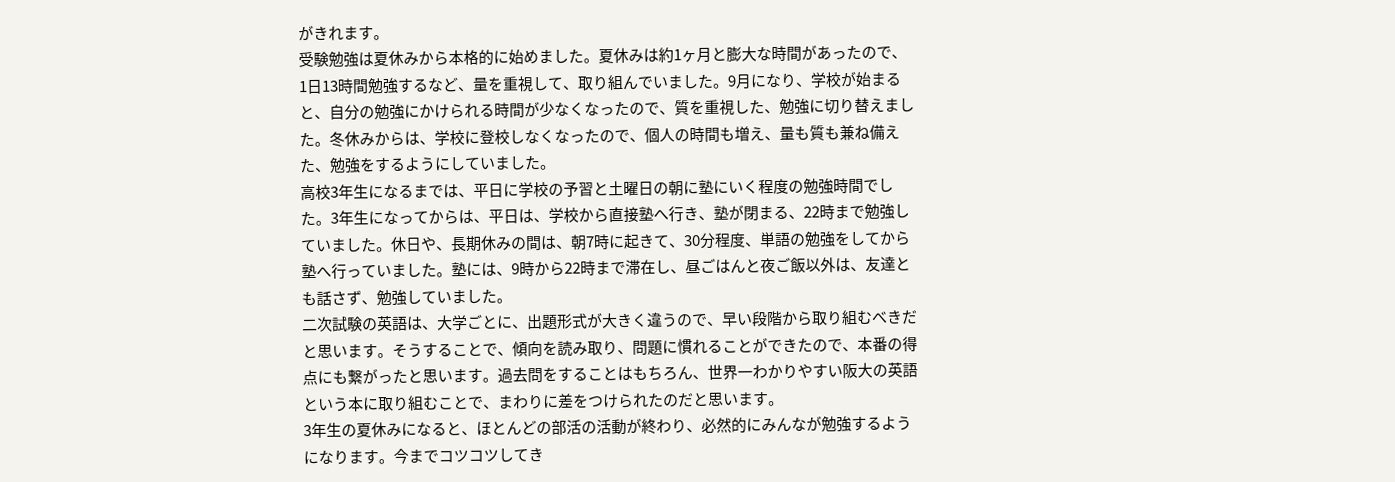がきれます。
受験勉強は夏休みから本格的に始めました。夏休みは約1ヶ月と膨大な時間があったので、1日13時間勉強するなど、量を重視して、取り組んでいました。9月になり、学校が始まると、自分の勉強にかけられる時間が少なくなったので、質を重視した、勉強に切り替えました。冬休みからは、学校に登校しなくなったので、個人の時間も増え、量も質も兼ね備えた、勉強をするようにしていました。
高校3年生になるまでは、平日に学校の予習と土曜日の朝に塾にいく程度の勉強時間でした。3年生になってからは、平日は、学校から直接塾へ行き、塾が閉まる、22時まで勉強していました。休日や、長期休みの間は、朝7時に起きて、30分程度、単語の勉強をしてから塾へ行っていました。塾には、9時から22時まで滞在し、昼ごはんと夜ご飯以外は、友達とも話さず、勉強していました。
二次試験の英語は、大学ごとに、出題形式が大きく違うので、早い段階から取り組むべきだと思います。そうすることで、傾向を読み取り、問題に慣れることができたので、本番の得点にも繋がったと思います。過去問をすることはもちろん、世界一わかりやすい阪大の英語という本に取り組むことで、まわりに差をつけられたのだと思います。
3年生の夏休みになると、ほとんどの部活の活動が終わり、必然的にみんなが勉強するようになります。今までコツコツしてき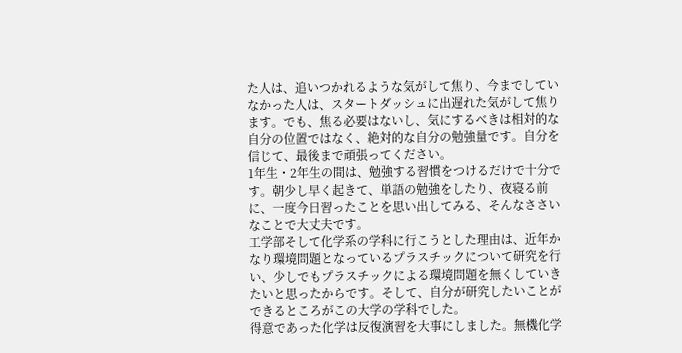た人は、追いつかれるような気がして焦り、今までしていなかった人は、スタートダッシュに出遅れた気がして焦ります。でも、焦る必要はないし、気にするべきは相対的な自分の位置ではなく、絶対的な自分の勉強量です。自分を信じて、最後まで頑張ってください。
1年生・2年生の間は、勉強する習慣をつけるだけで十分です。朝少し早く起きて、単語の勉強をしたり、夜寝る前に、一度今日習ったことを思い出してみる、そんなささいなことで大丈夫です。
工学部そして化学系の学科に行こうとした理由は、近年かなり環境問題となっているプラスチックについて研究を行い、少しでもプラスチックによる環境問題を無くしていきたいと思ったからです。そして、自分が研究したいことができるところがこの大学の学科でした。
得意であった化学は反復演習を大事にしました。無機化学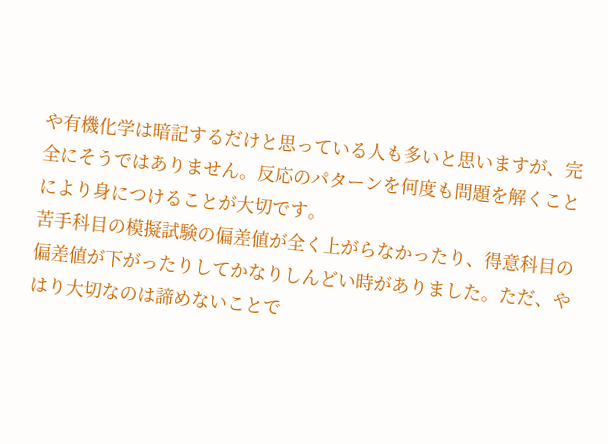や有機化学は暗記するだけと思っている人も多いと思いますが、完全にそうではありません。反応のパターンを何度も問題を解くことにより身につけることが大切です。
苦手科目の模擬試験の偏差値が全く上がらなかったり、得意科目の偏差値が下がったりしてかなりしんどい時がありました。ただ、やはり大切なのは諦めないことで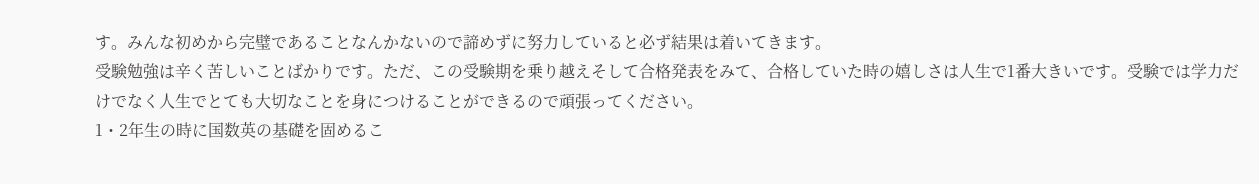す。みんな初めから完璧であることなんかないので諦めずに努力していると必ず結果は着いてきます。
受験勉強は辛く苦しいことばかりです。ただ、この受験期を乗り越えそして合格発表をみて、合格していた時の嬉しさは人生で1番大きいです。受験では学力だけでなく人生でとても大切なことを身につけることができるので頑張ってください。
1・2年生の時に国数英の基礎を固めるこ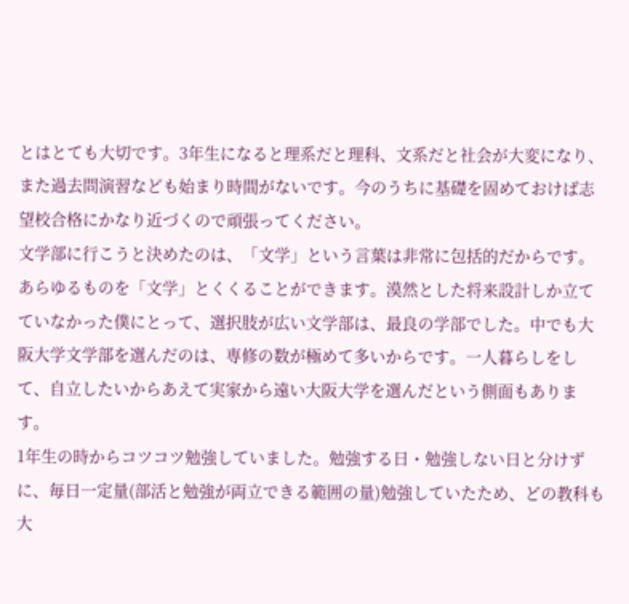とはとても大切です。3年生になると理系だと理科、文系だと社会が大変になり、また過去問演習なども始まり時間がないです。今のうちに基礎を固めておけば志望校合格にかなり近づくので頑張ってください。
文学部に行こうと決めたのは、「文学」という言葉は非常に包括的だからです。あらゆるものを「文学」とくくることができます。漠然とした将来設計しか立てていなかった僕にとって、選択肢が広い文学部は、最良の学部でした。中でも大阪大学文学部を選んだのは、専修の数が極めて多いからです。一人暮らしをして、自立したいからあえて実家から遠い大阪大学を選んだという側面もあります。
1年生の時からコツコツ勉強していました。勉強する日・勉強しない日と分けずに、毎日一定量(部活と勉強が両立できる範囲の量)勉強していたため、どの教科も大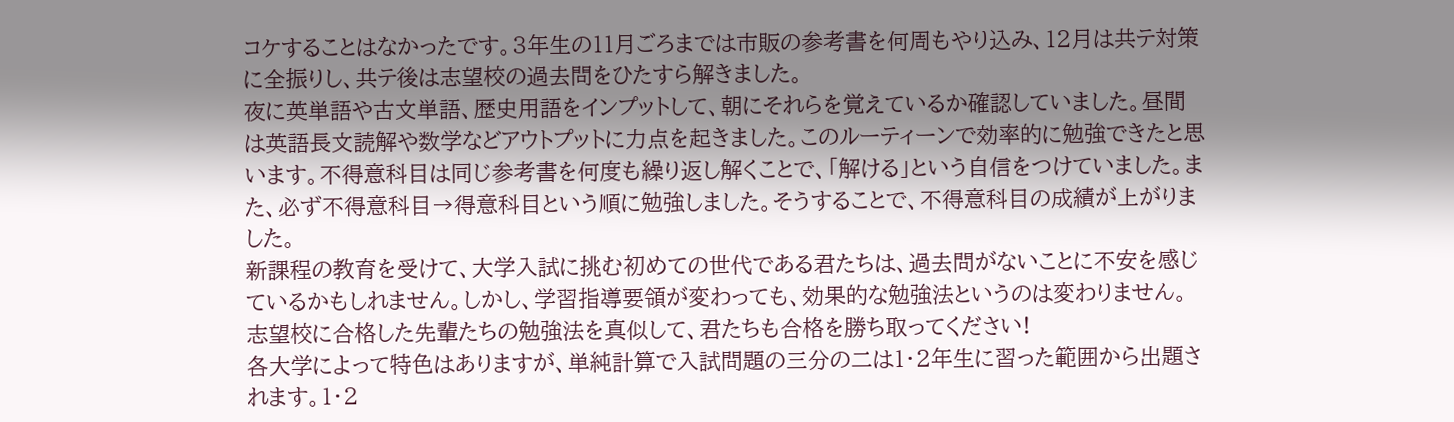コケすることはなかったです。3年生の11月ごろまでは市販の参考書を何周もやり込み、12月は共テ対策に全振りし、共テ後は志望校の過去問をひたすら解きました。
夜に英単語や古文単語、歴史用語をインプットして、朝にそれらを覚えているか確認していました。昼間は英語長文読解や数学などアウトプットに力点を起きました。このルーティーンで効率的に勉強できたと思います。不得意科目は同じ参考書を何度も繰り返し解くことで、「解ける」という自信をつけていました。また、必ず不得意科目→得意科目という順に勉強しました。そうすることで、不得意科目の成績が上がりました。
新課程の教育を受けて、大学入試に挑む初めての世代である君たちは、過去問がないことに不安を感じているかもしれません。しかし、学習指導要領が変わっても、効果的な勉強法というのは変わりません。志望校に合格した先輩たちの勉強法を真似して、君たちも合格を勝ち取ってください!
各大学によって特色はありますが、単純計算で入試問題の三分の二は1・2年生に習った範囲から出題されます。1・2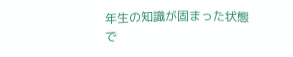年生の知識が固まった状態で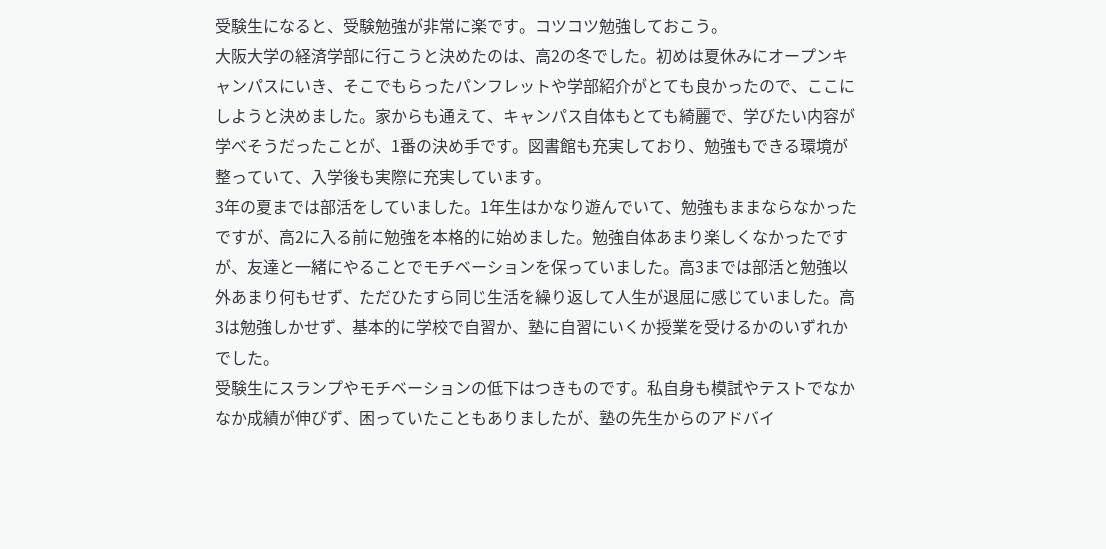受験生になると、受験勉強が非常に楽です。コツコツ勉強しておこう。
大阪大学の経済学部に行こうと決めたのは、高2の冬でした。初めは夏休みにオープンキャンパスにいき、そこでもらったパンフレットや学部紹介がとても良かったので、ここにしようと決めました。家からも通えて、キャンパス自体もとても綺麗で、学びたい内容が学べそうだったことが、1番の決め手です。図書館も充実しており、勉強もできる環境が整っていて、入学後も実際に充実しています。
3年の夏までは部活をしていました。1年生はかなり遊んでいて、勉強もままならなかったですが、高2に入る前に勉強を本格的に始めました。勉強自体あまり楽しくなかったですが、友達と一緒にやることでモチベーションを保っていました。高3までは部活と勉強以外あまり何もせず、ただひたすら同じ生活を繰り返して人生が退屈に感じていました。高3は勉強しかせず、基本的に学校で自習か、塾に自習にいくか授業を受けるかのいずれかでした。
受験生にスランプやモチベーションの低下はつきものです。私自身も模試やテストでなかなか成績が伸びず、困っていたこともありましたが、塾の先生からのアドバイ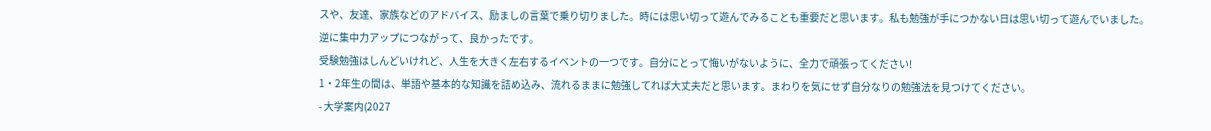スや、友達、家族などのアドバイス、励ましの言葉で乗り切りました。時には思い切って遊んでみることも重要だと思います。私も勉強が手につかない日は思い切って遊んでいました。逆に集中力アップにつながって、良かったです。
受験勉強はしんどいけれど、人生を大きく左右するイベントの一つです。自分にとって悔いがないように、全力で頑張ってください!
1・2年生の間は、単語や基本的な知識を詰め込み、流れるままに勉強してれば大丈夫だと思います。まわりを気にせず自分なりの勉強法を見つけてください。
- 大学案内(2027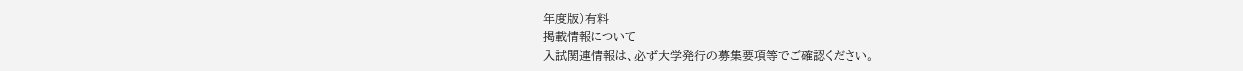年度版)有料
掲載情報について
入試関連情報は、必ず大学発行の募集要項等でご確認ください。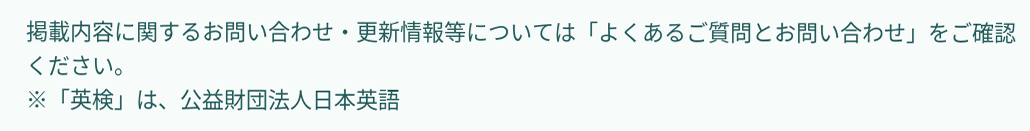掲載内容に関するお問い合わせ・更新情報等については「よくあるご質問とお問い合わせ」をご確認ください。
※「英検」は、公益財団法人日本英語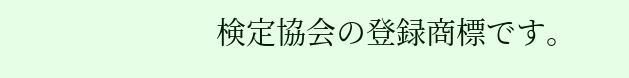検定協会の登録商標です。